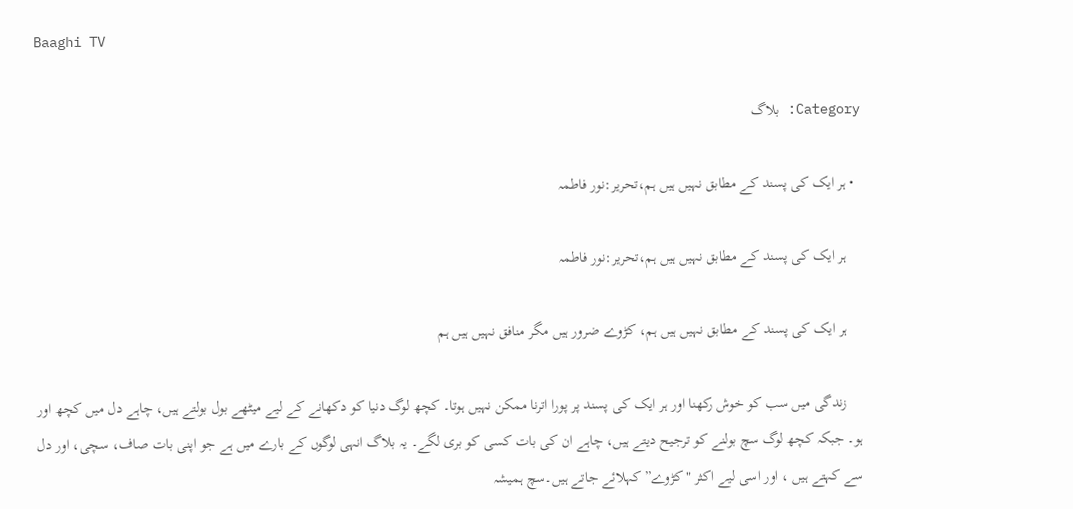Baaghi TV

Category: بلاگ

  • ہر ایک کی پسند کے مطابق نہیں ہیں ہم،تحریر:نور فاطمہ

    ہر ایک کی پسند کے مطابق نہیں ہیں ہم،تحریر:نور فاطمہ

    ہر ایک کی پسند کے مطابق نہیں ہیں ہم، کڑوے ضرور ہیں مگر منافق نہیں ہیں ہم

    زندگی میں سب کو خوش رکھنا اور ہر ایک کی پسند پر پورا اترنا ممکن نہیں ہوتا۔ کچھ لوگ دنیا کو دکھانے کے لیے میٹھے بول بولتے ہیں، چاہے دل میں کچھ اور ہو۔ جبکہ کچھ لوگ سچ بولنے کو ترجیح دیتے ہیں، چاہے ان کی بات کسی کو بری لگے۔ یہ بلاگ انہی لوگوں کے بارے میں ہے جو اپنی بات صاف، سچی، اور دل سے کہتے ہیں ، اور اسی لیے اکثر "کڑوے” کہلائے جاتے ہیں۔سچ ہمیشہ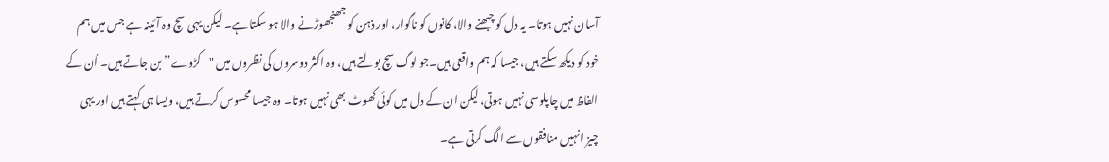آسان نہیں ہوتا۔ یہ دل کو چبھنے والا، کانوں کو ناگوار، اور ذہن کو جھنجھوڑنے والا ہو سکتا ہے۔ لیکن یہی سچ وہ آئینہ ہے جس میں ہم خود کو دیکھ سکتے ہیں، جیسا کہ ہم واقعی ہیں۔جو لوگ سچ بولتے ہیں، وہ اکثر دوسروں کی نظروں میں "کڑوے” بن جاتے ہیں۔ اُن کے الفاظ میں چاپلوسی نہیں ہوتی، لیکن ان کے دل میں کوئی کھوٹ بھی نہیں ہوتا۔ وہ جیسا محسوس کرتے ہیں، ویسا ہی کہتے ہیں اور یہی چیز انہیں منافقوں سے الگ کرتی ہے۔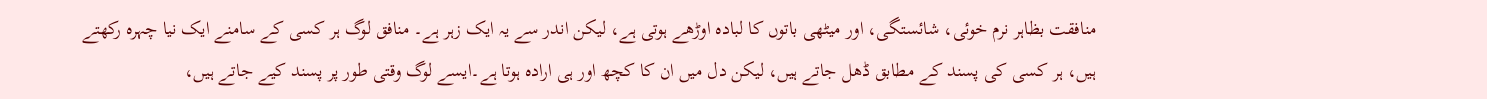منافقت بظاہر نرم خوئی، شائستگی، اور میٹھی باتوں کا لبادہ اوڑھے ہوتی ہے، لیکن اندر سے یہ ایک زہر ہے۔ منافق لوگ ہر کسی کے سامنے ایک نیا چہرہ رکھتے ہیں، ہر کسی کی پسند کے مطابق ڈھل جاتے ہیں، لیکن دل میں ان کا کچھ اور ہی ارادہ ہوتا ہے۔ایسے لوگ وقتی طور پر پسند کیے جاتے ہیں،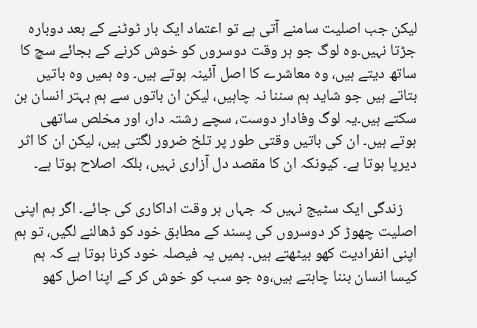لیکن جب اصلیت سامنے آتی ہے تو اعتماد ایک بار ٹوٹنے کے بعد دوبارہ جڑتا نہیں۔وہ لوگ جو ہر وقت دوسروں کو خوش کرنے کے بجائے سچ کا ساتھ دیتے ہیں، وہ معاشرے کا اصل آئینہ ہوتے ہیں۔ وہ ہمیں وہ باتیں بتاتے ہیں جو شاید ہم سننا نہ چاہیں، لیکن ان باتوں سے ہم بہتر انسان بن سکتے ہیں۔یہ لوگ وفادار دوست، سچے رشتہ دار، اور مخلص ساتھی ہوتے ہیں۔ ان کی باتیں وقتی طور پر تلخ ضرور لگتی ہیں، لیکن ان کا اثر دیرپا ہوتا ہے۔ کیونکہ ان کا مقصد دل آزاری نہیں، بلکہ اصلاح ہوتا ہے۔

    زندگی ایک سٹیج نہیں کہ جہاں ہر وقت اداکاری کی جائے۔ اگر ہم اپنی اصلیت چھوڑ کر دوسروں کی پسند کے مطابق خود کو ڈھالنے لگیں، تو ہم اپنی انفرادیت کھو بیٹھتے ہیں۔ ہمیں یہ فیصلہ خود کرنا ہوتا ہے کہ ہم کیسا انسان بننا چاہتے ہیں،وہ جو سب کو خوش کر کے اپنا اصل کھو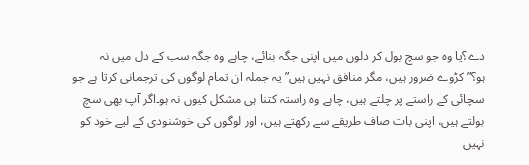دے؟یا وہ جو سچ بول کر دلوں میں اپنی جگہ بنائے، چاہے وہ جگہ سب کے دل میں نہ ہو؟”کڑوے ضرور ہیں، مگر منافق نہیں ہیں” یہ جملہ ان تمام لوگوں کی ترجمانی کرتا ہے جو سچائی کے راستے پر چلتے ہیں، چاہے وہ راستہ کتنا ہی مشکل کیوں نہ ہو۔اگر آپ بھی سچ بولتے ہیں، اپنی بات صاف طریقے سے رکھتے ہیں، اور لوگوں کی خوشنودی کے لیے خود کو نہیں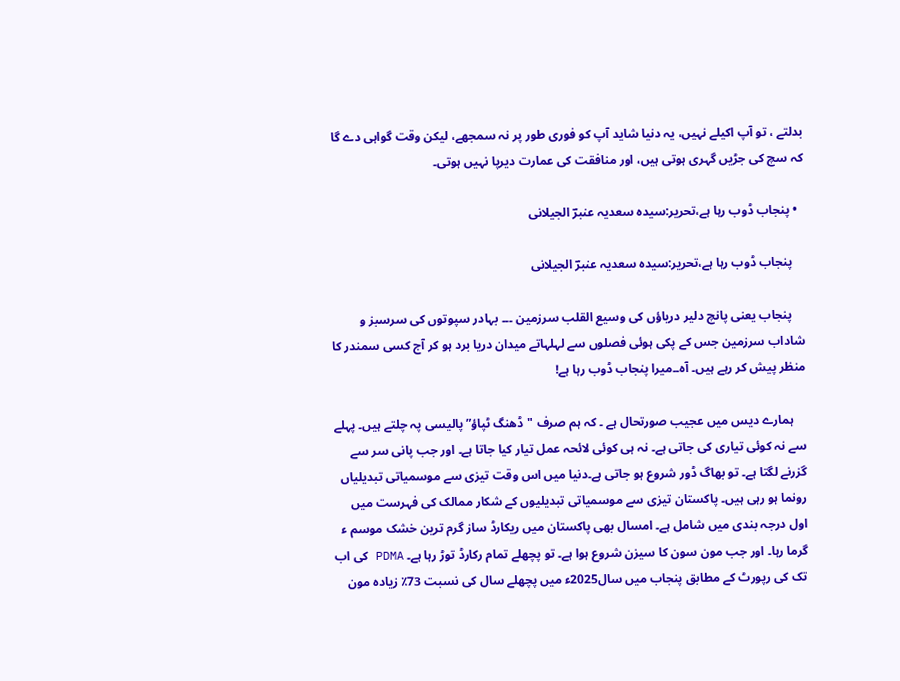بدلتے ، تو آپ اکیلے نہیں، یہ دنیا شاید آپ کو فوری طور پر نہ سمجھے، لیکن وقت گواہی دے گا کہ سچ کی جڑیں گہری ہوتی ہیں، اور منافقت کی عمارت دیرپا نہیں ہوتی۔

  • پنجاب ڈوب رہا ہے،تحریر:سیدہ سعدیہ عنبرؔ الجیلانی

    پنجاب ڈوب رہا ہے،تحریر:سیدہ سعدیہ عنبرؔ الجیلانی

    پنجاب یعنی پانچ دلیر دریاؤں کی وسیع القلب سرزمین ۔۔۔ بہادر سپوتوں کی سرسبز و شاداب سرزمین جس کے پکی ہوئی فصلوں سے لہلہاتے میدان دریا برد ہو کر آج کسی سمندر کا منظر پیش کر رہے ہیں۔ آہ۔۔میرا پنجاب ڈوب رہا ہے!

    ہمارے دیس میں عجیب صورتحال ہے ۔ کہ ہم صرف "ڈھنگ ٹپاؤ” پالیسی پہ چلتے ہیں۔ پہلے سے نہ کوئی تیاری کی جاتی ہے۔ نہ ہی کوئی لائحہ عمل تیار کیا جاتا ہے۔ اور جب پانی سر سے گزرنے لگتا ہے۔ تو بھاگ ڈور شروع ہو جاتی ہے۔دنیا میں اس وقت تیزی سے موسمیاتی تبدیلیاں رونما ہو رہی ہیں۔ پاکستان تیزی سے موسمیاتی تبدیلیوں کے شکار ممالک کی فہرست میں اول درجہ بندی میں شامل ہے۔ امسال بھی پاکستان میں ریکارڈ ساز گرم ترین خشک موسم ء گرما رہا۔ اور جب مون سون کا سیزن شروع ہوا ہے۔ تو پچھلے تمام رکارڈ توڑ رہا ہے۔ PDMA کی اب تک کی رپورٹ کے مطابق پنجاب میں سال2025ء میں پچھلے سال کی نسبت 73٪ زیادہ مون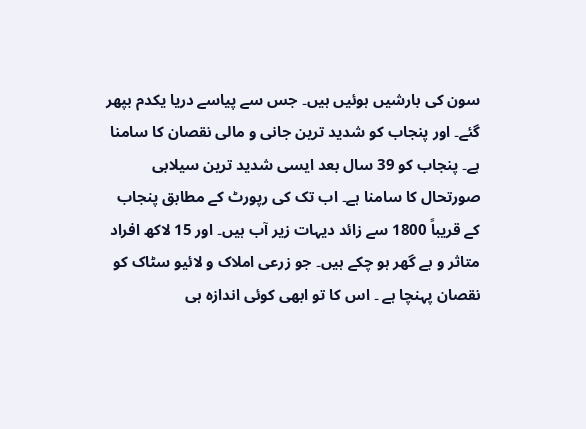سون کی بارشیں ہوئیں ہیں۔ جس سے پیاسے دریا یکدم بپھر گئے۔ اور پنجاب کو شدید ترین جانی و مالی نقصان کا سامنا ہے۔ پنجاب کو 39 سال بعد ایسی شدید ترین سیلابی صورتحال کا سامنا ہے۔ اب تک کی رپورٹ کے مطابق پنجاب کے قریباً 1800 سے زائد دیہات زیر آب ہیں۔ اور 15 لاکھ افراد متاثر و بے گھر ہو چکے ہیں۔ جو زرعی املاک و لائیو سٹاک کو نقصان پہنچا ہے ۔ اس کا تو ابھی کوئی اندازہ ہی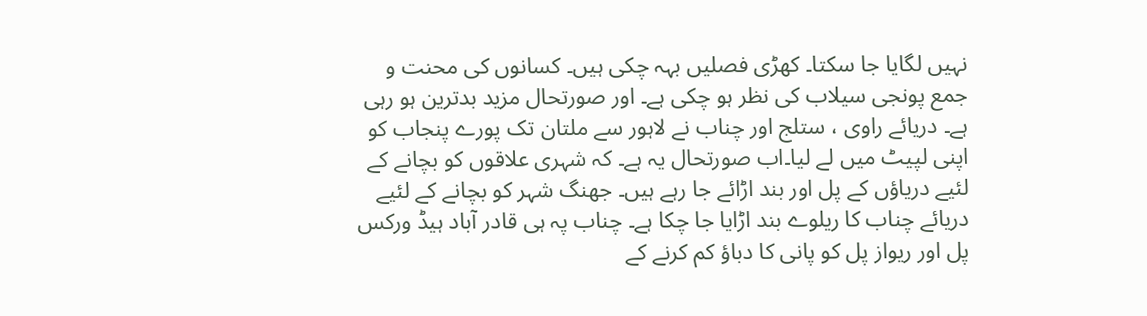نہیں لگایا جا سکتا۔ کھڑی فصلیں بہہ چکی ہیں۔ کسانوں کی محنت و جمع پونجی سیلاب کی نظر ہو چکی ہے۔ اور صورتحال مزید بدترین ہو رہی ہے۔ دریائے راوی ، ستلج اور چناب نے لاہور سے ملتان تک پورے پنجاب کو اپنی لپیٹ میں لے لیا۔اب صورتحال یہ ہے۔ کہ شہری علاقوں کو بچانے کے لئیے دریاؤں کے پل اور بند اڑائے جا رہے ہیں۔ جھنگ شہر کو بچانے کے لئیے دریائے چناب کا ریلوے بند اڑایا جا چکا ہے۔ چناب پہ ہی قادر آباد ہیڈ ورکس پل اور ریواز پل کو پانی کا دباؤ کم کرنے کے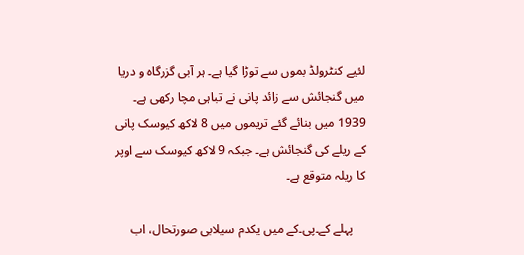لئیے کنٹرولڈ بموں سے توڑا گیا ہے۔ ہر آبی گزرگاہ و دریا میں گنجائش سے زائد پانی نے تباہی مچا رکھی ہے۔ 1939 میں بنائے گئے تریموں میں 8 لاکھ کیوسک پانی کے ریلے کی گنجائش ہے۔ جبکہ 9 لاکھ کیوسک سے اوپر کا ریلہ متوقع ہے۔

    پہلے کے۔پی۔کے میں یکدم سیلابی صورتحال، اب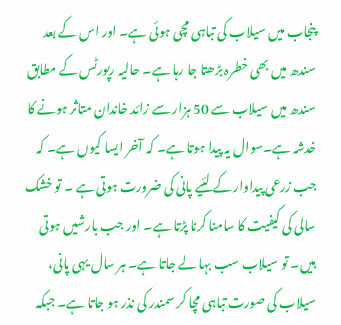پنجاب میں سیلاب کی تباہی مچی ہوئی ہے۔ اور اس کے بعد سندھ میں بھی خطرہ بڑھتا جا رہا ہے۔ حالیہ رپورٹس کے مطابق سندھ میں سیلاب سے 50 ہزار سے زائد خاندان متاثر ہونے کا خدشہ ہے۔سوال یہ پیدا ہوتا ہے۔ کہ آخر ایسا کیوں ہے۔ کہ جب زرعی پیداوار کے لئیے پانی کی ضرورت ہوتی ہے ۔ تو خشک سالی کی کیفیت کا سامنا کرنا پڑتا ہے۔ اور جب بارشیں ہوتی ہیں۔ تو سیلاب سب بہا لے جاتا ہے۔ ہر سال یہی پانی، سیلاب کی صورت تباہی مچا کر سمندر کی نذر ہو جاتا ہے۔ جبکہ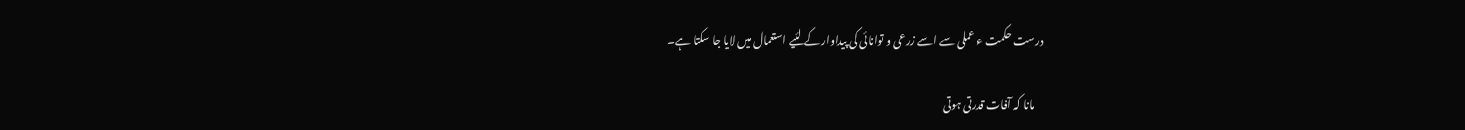درست حکمت ء عملی سے اسے زرعی و توانائی کی پیداوار کے لئیے استعمال میں لایا جا سکتا ہے۔

    مانا کہ آفات قدرتی ہوتی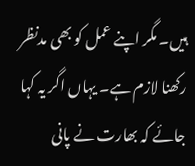ہیں۔ مگر اپنے عمل کو بھی مدنظر رکھنا لازم ہے۔ یہاں اگر یہ کہا جائے کہ بھارت نے پانی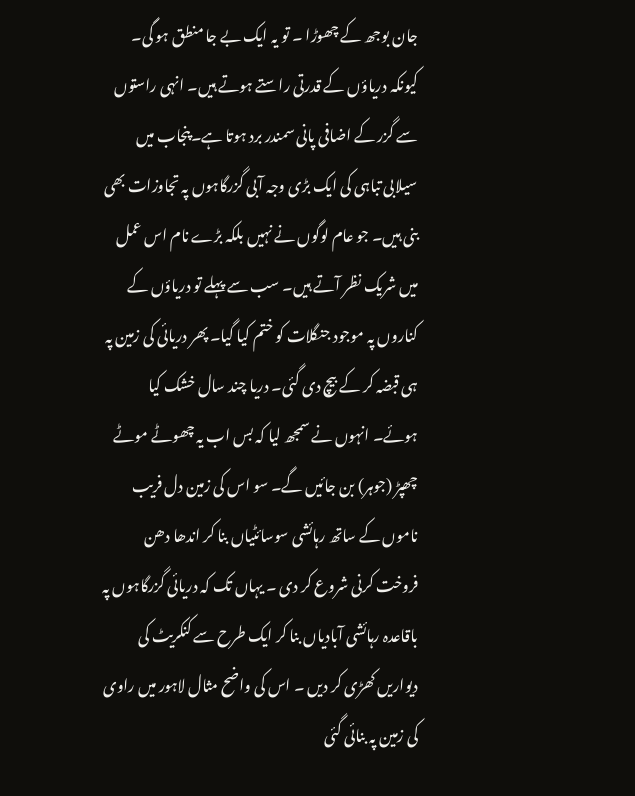جان بوجھ کے چھوڑا ۔ تو یہ ایک بے جا منطق ہو گی۔ کیونکہ دریاؤں کے قدرتی راستے ہوتے ہیں۔ انہی راستوں سے گزر کے اضافی پانی سمندر برد ہوتا ہے۔پنجاب میں سیلابی تباہی کی ایک بڑی وجہ آبی گزرگاہوں پہ تجاوزات بھی بنی ہیں۔ جو عام لوگوں نے نہیں بلکہ بڑے نام اس عمل میں شریک نظر آتے ہیں۔ سب سے پہلے تو دریاؤں کے کناروں پہ موجود جنگلات کو ختم کیا گیا۔ پھر دریائی کی زمین پہ ہی قبضہ کر کے بیچ دی گئی۔ دریا چند سال خشک کیا ہوئے۔ انہوں نے سمجھ لیا کہ بس اب یہ چھوٹے موٹے چھپڑ (جوہر) بن جائیں گے۔ سو اس کی زمین دل فریب ناموں کے ساتھ رہائشی سوسائٹیاں بنا کر اندھا دھن فروخت کرنی شروع کر دی ۔ یہاں تک کہ دریائی گزرگاہوں پہ باقاعدہ رہائشی آبادیاں بنا کر ایک طرح سے کنکریٹ کی دیواریں کھڑی کر دیں ۔ اس کی واضح مثال لاہور میں راوی کی زمین پہ بنائی گئی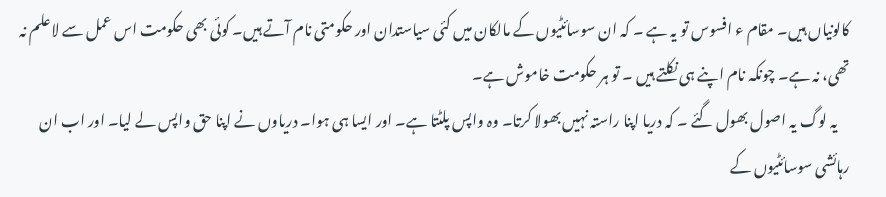کالونیاں ہیں۔ مقام ء افسوس تو یہ ہے ۔ کہ ان سوسائٹیوں کے مالکان میں کئی سیاستدان اور حکومتی نام آتے ہیں۔ کوئی بھی حکومت اس عمل سے لاعلم نہ تھی، نہ ہے۔ چونکہ نام اپنے ہی نکلتے ہیں ۔ تو ہر حکومت خاموش ہے۔
    یہ لوگ یہ اصول بھول گئے ۔ کہ دریا اپنا راستہ نہیں بھولا کرتا۔ وہ واپس پلٹتا ہے۔ اور ایسا ہی ہوا۔ دریاوں نے اپنا حق واپس لے لیا۔ اور اب ان رہائشی سوسائٹیوں کے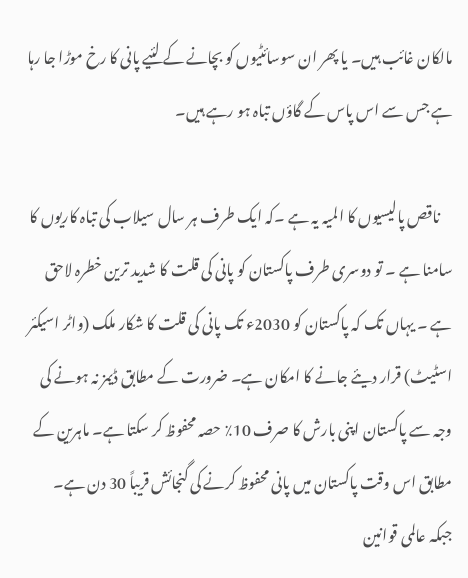مالکان غائب ہیں۔ یا پھر ان سوسائٹیوں کو بچانے کے لئیے پانی کا رخ موڑا جا رہا ہے جس سے اس پاس کے گاؤں تباہ ہو رہے ہیں۔

    ناقص پالیسیوں کا المیہ یہ ہے ۔کہ ایک طرف ہر سال سیلاب کی تباہ کاریوں کا سامنا ہے ۔ تو دوسری طرف پاکستان کو پانی کی قلت کا شدید ترین خطرہ لاحق ہے ۔ یہاں تک کہ پاکستان کو 2030ء تک پانی کی قلت کا شکار ملک (واٹر اسیکئر اسٹیٹ) قرار دیئے جانے کا امکان ہے۔ ضرورت کے مطابق ڈیمز نہ ہونے کی وجہ سے پاکستان اپنی بارش کا صرف 10٪ حصہ محفوظ کر سکتا ہے۔ ماہرین کے مطابق اس وقت پاکستان میں پانی محفوظ کرنے کی گنجائش قریباً 30 دن ہے۔ جبکہ عالمی قوانین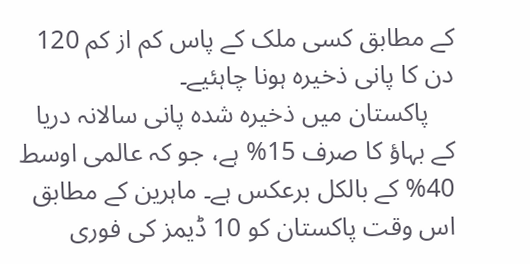کے مطابق کسی ملک کے پاس کم از کم 120 دن کا پانی ذخیرہ ہونا چاہئیے۔
    پاکستان میں ذخیرہ شدہ پانی سالانہ دریا کے بہاؤ کا صرف 15% ہے، جو کہ عالمی اوسط 40% کے بالکل برعکس ہے۔ ماہرین کے مطابق اس وقت پاکستان کو 10 ڈیمز کی فوری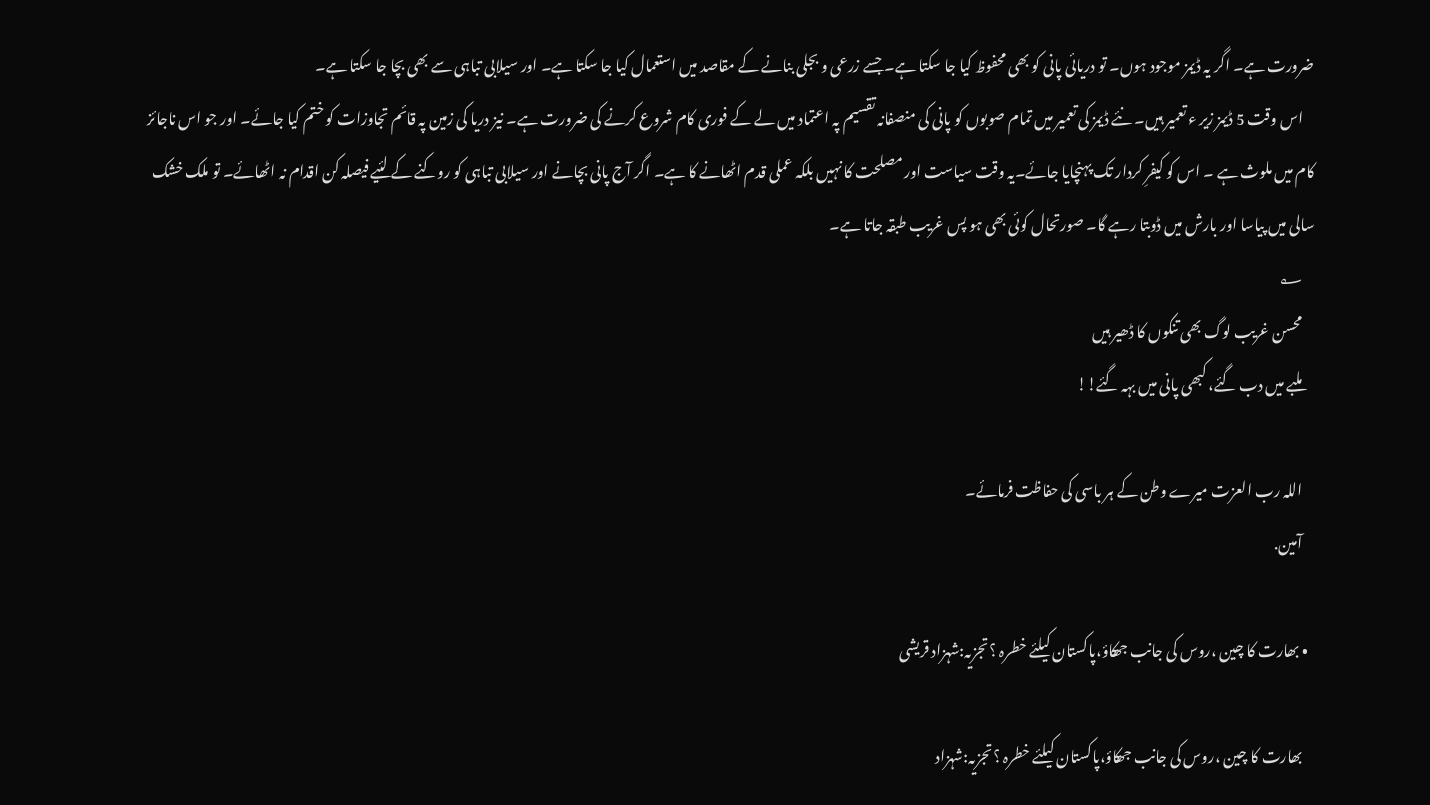ضرورت ہے۔ اگر یہ ڈیمز موجود ہوں۔ تو دریائی پانی کو بھی محفوظ کیا جا سکتا ہے۔ جسے زرعی و بجلی بنانے کے مقاصد میں استعمال کیا جا سکتا ہے۔ اور سیلابی تباہی سے بھی بچا جا سکتا ہے۔
    اس وقت 5 ڈیمز زیر ء تعمیر ہیں۔ نئے ڈیمز کی تعمیر میں تمام صوبوں کو پانی کی منصفانہ تقسیم پہ اعتماد میں لے کے فوری کام شروع کرنے کی ضرورت ہے۔ نیز دریا کی زمین پہ قائم تجاوزات کو ختم کیا جائے۔ اور جو اس ناجائز کام میں ملوث ہے ۔ اس کو کیفرِ کردار تک پہنچایا جائے۔یہ وقت سیاست اور مصلحت کا نہیں بلکہ عملی قدم اٹھانے کا ہے۔ اگر آج پانی بچانے اور سیلابی تباہی کو روکنے کے لئیے فیصلہ کن اقدام نہ اٹھائے۔ تو ملک خشک سالی میں پیاسا اور بارش میں ڈوبتا رہے گا۔ صورتحال کوئی بھی ہو پس غریب طبقہ جاتا ہے۔
    ؂
    محسن غریب لوگ بھی تنکوں کا ڈھیر ہیں
    ملبے میں دب گئے، کبھی پانی میں بہہ گئے!!

    اللہ رب العزت میرے وطن کے ہر باسی کی حفاظت فرمائے۔
    آمین.

  • بھارت کا چین ،روس کی جانب جھکاؤ،پاکستان کیلئے خطرہ ؟تجزیہ:شہزاد قریشی

    بھارت کا چین ،روس کی جانب جھکاؤ،پاکستان کیلئے خطرہ ؟تجزیہ:شہزاد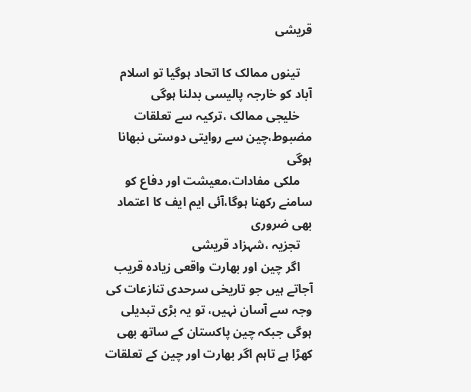قریشی

    تینوں ممالک کا اتحاد ہوگیا تو اسلام آباد کو خارجہ پالیسی بدلنا ہوگی
    خلیجی ممالک ،ترکیہ سے تعلقات مضبوط،چین سے روایتی دوستی نبھانا ہوگی
    ملکی مفادات،معیشت اور دفاع کو سامنے رکھنا ہوگا،آئی ایم ایف کا اعتماد بھی ضروری
    تجزیہ ،شہزاد قریشی
    اگر چین اور بھارت واقعی زیادہ قریب آجاتے ہیں جو تاریخی سرحدی تنازعات کی وجہ سے آسان نہیں، تو یہ بڑی تبدیلی ہوگی جبکہ چین پاکستان کے ساتھ بھی کھڑا ہے تاہم اگر بھارت اور چین کے تعلقات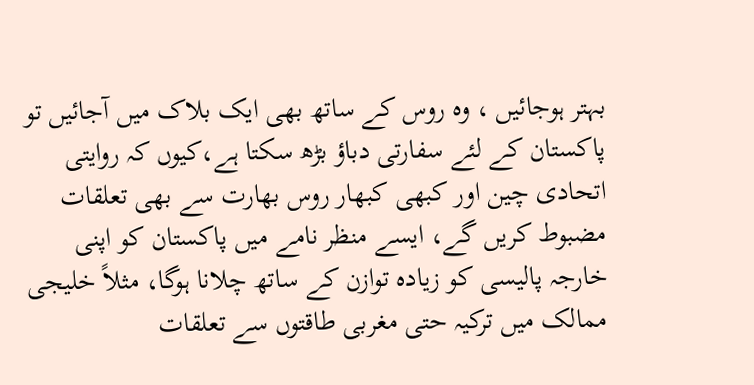بہتر ہوجائیں ، وہ روس کے ساتھ بھی ایک بلاک میں آجائیں تو پاکستان کے لئے سفارتی دباؤ بڑھ سکتا ہے،کیوں کہ روایتی اتحادی چین اور کبھی کبھار روس بھارت سے بھی تعلقات مضبوط کریں گے، ایسے منظر نامے میں پاکستان کو اپنی خارجہ پالیسی کو زیادہ توازن کے ساتھ چلانا ہوگا، مثلاً خلیجی ممالک میں ترکیہ حتی مغربی طاقتوں سے تعلقات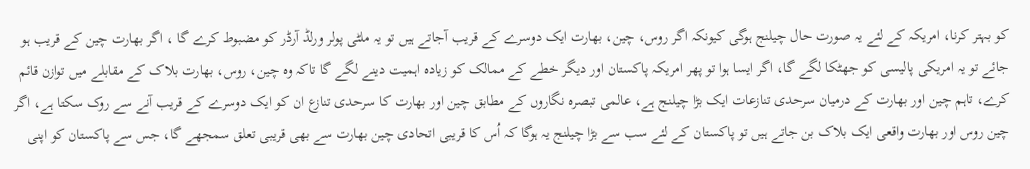کو بہتر کرنا، امریکہ کے لئے یہ صورت حال چیلنج ہوگی کیونکہ اگر روس، چین، بھارت ایک دوسرے کے قریب آجاتے ہیں تو یہ ملٹی پولر ورلڈ آرڈر کو مضبوط کرے گا ، اگر بھارت چین کے قریب ہو جائے تو یہ امریکی پالیسی کو جھٹکا لگے گا، اگر ایسا ہوا تو پھر امریکہ پاکستان اور دیگر خطے کے ممالک کو زیادہ اہمیت دینے لگے گا تاکہ وہ چین، روس، بھارت بلاک کے مقابلے میں توازن قائم کرے، تاہم چین اور بھارت کے درمیان سرحدی تنازعات ایک بڑا چیلنج ہے، عالمی تبصرہ نگاروں کے مطابق چین اور بھارت کا سرحدی تنازع ان کو ایک دوسرے کے قریب آنے سے روک سکتا ہے، اگر چین روس اور بھارت واقعی ایک بلاک بن جاتے ہیں تو پاکستان کے لئے سب سے بڑا چیلنج یہ ہوگا کہ اُس کا قریبی اتحادی چین بھارت سے بھی قریبی تعلق سمجھے گا، جس سے پاکستان کو اپنی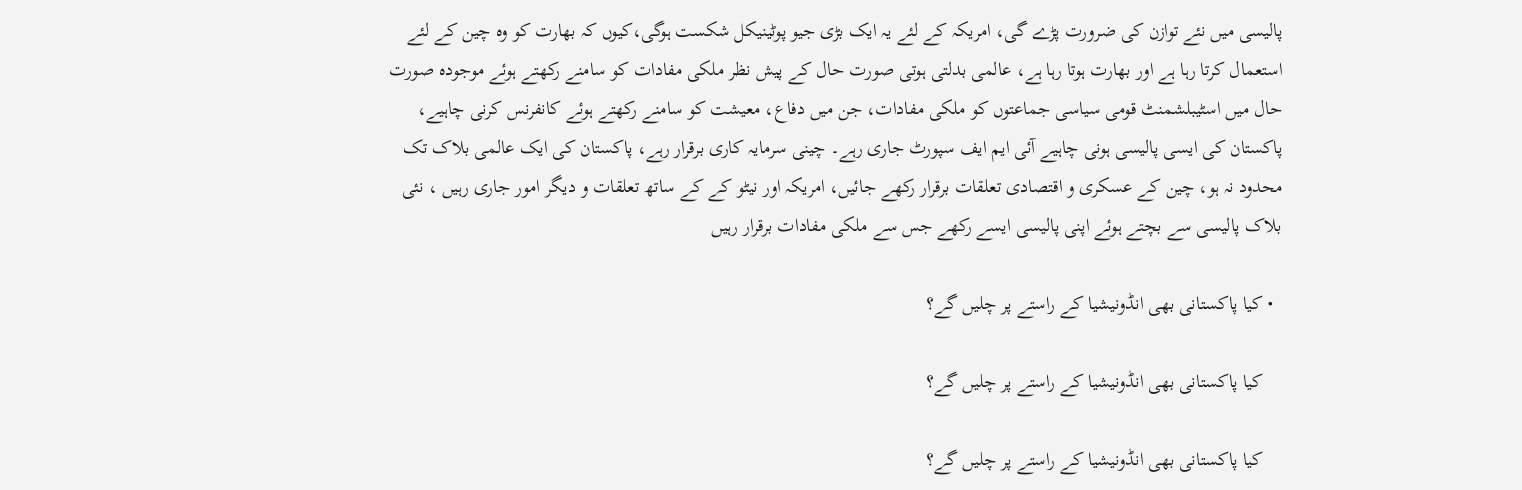پالیسی میں نئے توازن کی ضرورت پڑے گی، امریکہ کے لئے یہ ایک بڑی جیو پوٹینیکل شکست ہوگی،کیوں کہ بھارت کو وہ چین کے لئے استعمال کرتا رہا ہے اور بھارت ہوتا رہا ہے، عالمی بدلتی ہوتی صورت حال کے پیش نظر ملکی مفادات کو سامنے رکھتے ہوئے موجودہ صورت حال میں اسٹیبلشمنٹ قومی سیاسی جماعتوں کو ملکی مفادات، جن میں دفاع، معیشت کو سامنے رکھتے ہوئے کانفرنس کرنی چاہیے، پاکستان کی ایسی پالیسی ہونی چاہیے آئی ایم ایف سپورٹ جاری رہے۔ چینی سرمایہ کاری برقرار رہے، پاکستان کی ایک عالمی بلاک تک محدود نہ ہو، چین کے عسکری و اقتصادی تعلقات برقرار رکھے جائیں، امریکہ اور نیٹو کے کے ساتھ تعلقات و دیگر امور جاری رہیں ، نئی بلاک پالیسی سے بچتے ہوئے اپنی پالیسی ایسے رکھے جس سے ملکی مفادات برقرار رہیں

  • کیا پاکستانی بھی انڈونیشیا کے راستے پر چلیں گے؟

    کیا پاکستانی بھی انڈونیشیا کے راستے پر چلیں گے؟

    کیا پاکستانی بھی انڈونیشیا کے راستے پر چلیں گے؟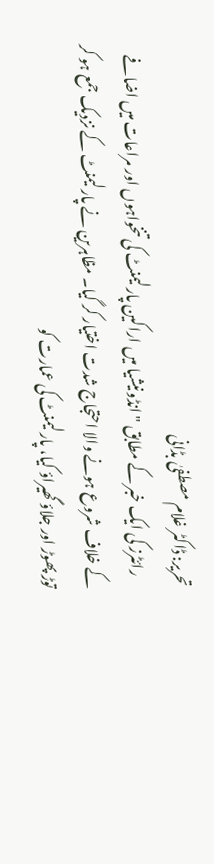تحریر: ڈاکٹر غلام مصطفیٰ بڈانی
    رائٹرز کی ایک خبر کے مطابق "انڈونیشیا میں اراکین پارلیمنٹ کی تنخواہوں اور مراعات میں اضافے کے خلاف شروع ہونے والا احتجاج شدت اختیار کر گیا۔ مظاہرین نے پارلیمنٹ کے نزدیک جمع ہو کر توڑ پھوڑ اور جلاؤ گھیراؤ کیا، پارلیمنٹ کی عمارت کو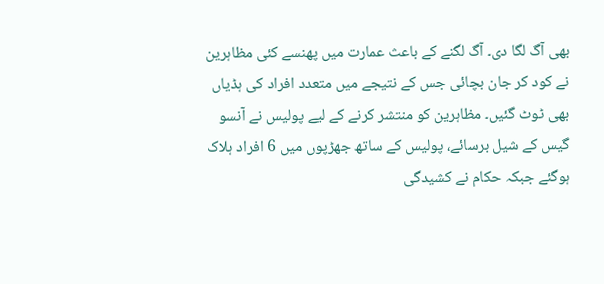بھی آگ لگا دی۔ آگ لگنے کے باعث عمارت میں پھنسے کئی مظاہرین نے کود کر جان بچائی جس کے نتیجے میں متعدد افراد کی ہڈیاں بھی ٹوٹ گئیں۔ مظاہرین کو منتشر کرنے کے لیے پولیس نے آنسو گیس کے شیل برسائے، پولیس کے ساتھ جھڑپوں میں 6 افراد ہلاک ہوگئے جبکہ حکام نے کشیدگی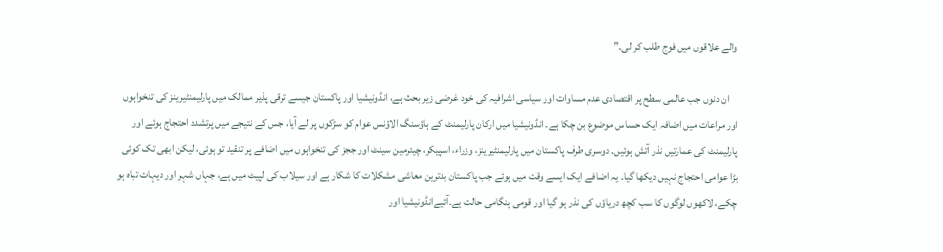والے علاقوں میں فوج طلب کر لی۔”

    ان دنوں جب عالمی سطح پر اقتصادی عدم مساوات اور سیاسی اشرافیہ کی خود غرضی زیر بحث ہے، انڈونیشیا اور پاکستان جیسے ترقی پذیر ممالک میں پارلیمنٹیرینز کی تنخواہوں اور مراعات میں اضافہ ایک حساس موضوع بن چکا ہے۔ انڈونیشیا میں ارکان پارلیمنٹ کے ہاؤسنگ الاؤنس عوام کو سڑکوں پر لے آیا، جس کے نتیجے میں پرتشدد احتجاج ہوئے اور پارلیمنٹ کی عمارتیں نذر آتش ہوئیں۔ دوسری طرف پاکستان میں پارلیمنٹیرینز، وزراء، اسپیکر، چیئرمین سینٹ اور ججز کی تنخواہوں میں اضافے پر تنقید تو ہوئی، لیکن ابھی تک کوئی بڑا عوامی احتجاج نہیں دیکھا گیا۔ یہ اضافے ایک ایسے وقت میں ہوئے جب پاکستان بدترین معاشی مشکلات کا شکار ہے اور سیلاب کی لپیٹ میں ہے، جہاں شہر اور دیہات تباہ ہو چکے، لاکھوں لوگوں کا سب کچھ دریاؤں کی نذر ہو گیا اور قومی ہنگامی حالت ہے۔آئیےانڈونیشیا اور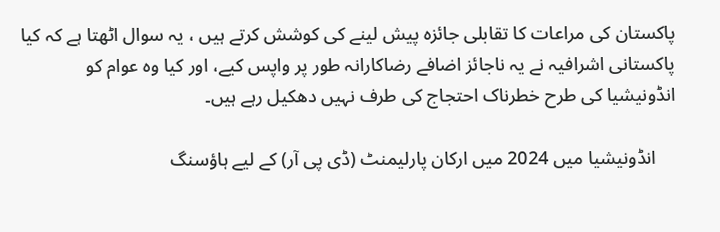پاکستان کی مراعات کا تقابلی جائزہ پیش لینے کی کوشش کرتے ہیں ، یہ سوال اٹھتا ہے کہ کیا پاکستانی اشرافیہ نے یہ ناجائز اضافے رضاکارانہ طور پر واپس کیے، اور کیا وہ عوام کو انڈونیشیا کی طرح خطرناک احتجاج کی طرف نہیں دھکیل رہے ہیں۔

    انڈونیشیا میں 2024 میں ارکان پارلیمنٹ (ڈی پی آر) کے لیے ہاؤسنگ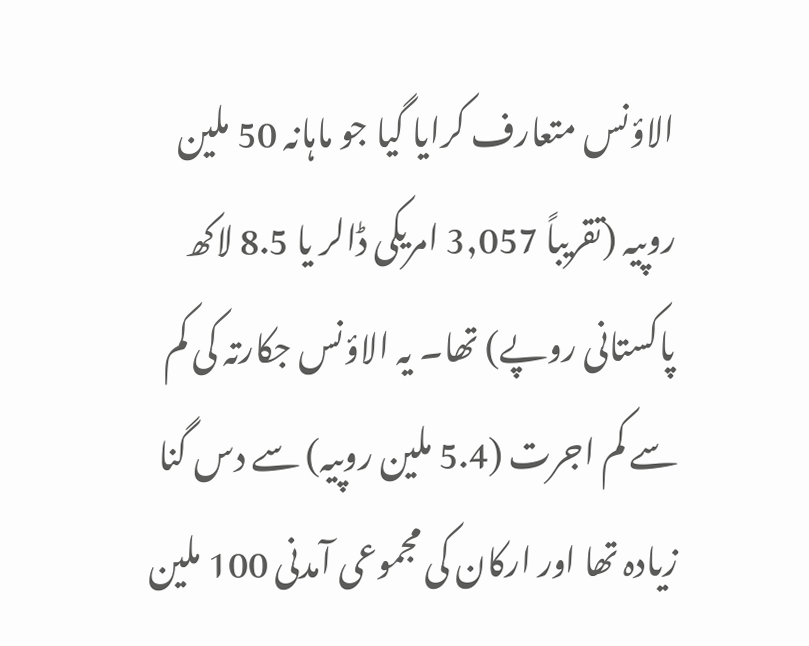الاؤنس متعارف کرایا گیا جو ماہانہ 50 ملین روپیہ (تقریباً 3,057 امریکی ڈالر یا 8.5 لاکھ پاکستانی روپے) تھا۔ یہ الاؤنس جکارتہ کی کم سے کم اجرت (5.4 ملین روپیہ) سے دس گنا زیادہ تھا اور ارکان کی مجموعی آمدنی 100 ملین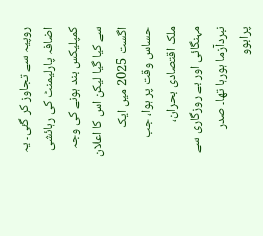روپیہ سے تجاوز کر گئی۔ یہ اضافہ پارلیمنٹ کی رہائشی کمپلیکس بند ہونے کی وجہ سے کیا گیا لیکن اس کا اعلان اگست 2025 میں ایک حساس وقت پر ہوا، جب ملک اقتصادی بحران، مہنگائی اور بے روزگاری سے نبردآزما ہورہا تھا۔ صدر پرابوو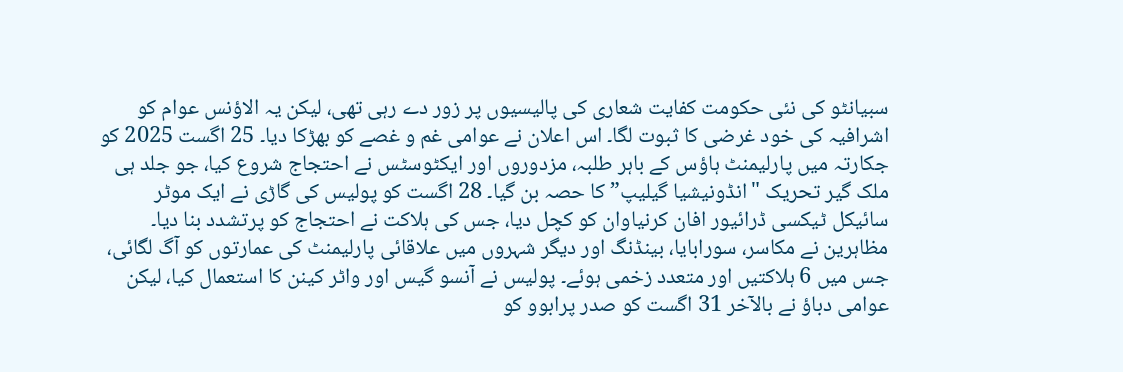سبیانٹو کی نئی حکومت کفایت شعاری کی پالیسیوں پر زور دے رہی تھی، لیکن یہ الاؤنس عوام کو اشرافیہ کی خود غرضی کا ثبوت لگا۔ اس اعلان نے عوامی غم و غصے کو بھڑکا دیا۔ 25 اگست 2025 کو جکارتہ میں پارلیمنٹ ہاؤس کے باہر طلبہ، مزدوروں اور ایکٹوسٹس نے احتجاج شروع کیا، جو جلد ہی ملک گیر تحریک "انڈونیشیا گیلیپ” کا حصہ بن گیا۔ 28 اگست کو پولیس کی گاڑی نے ایک موٹر سائیکل ٹیکسی ڈرائیور افان کرنیاوان کو کچل دیا، جس کی ہلاکت نے احتجاج کو پرتشدد بنا دیا۔ مظاہرین نے مکاسر، سورابایا، بینڈنگ اور دیگر شہروں میں علاقائی پارلیمنٹ کی عمارتوں کو آگ لگائی، جس میں 6 ہلاکتیں اور متعدد زخمی ہوئے۔ پولیس نے آنسو گیس اور واٹر کینن کا استعمال کیا، لیکن عوامی دباؤ نے بالآخر 31 اگست کو صدر پرابوو کو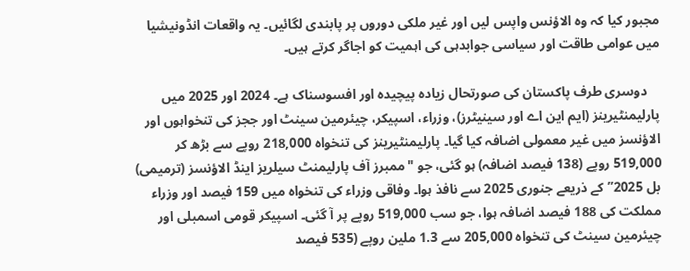مجبور کیا کہ وہ الاؤنس واپس لیں اور غیر ملکی دوروں پر پابندی لگائیں۔ یہ واقعات انڈونیشیا میں عوامی طاقت اور سیاسی جوابدہی کی اہمیت کو اجاگر کرتے ہیں۔

    دوسری طرف پاکستان کی صورتحال زیادہ پیچیدہ اور افسوسناک ہے۔ 2024 اور 2025 میں پارلیمنٹیرینز (ایم این اے اور سینیٹرز)، وزراء، اسپیکر، چیئرمین سینٹ اور ججز کی تنخواہوں اور الاؤنسز میں غیر معمولی اضافہ کیا گیا۔ پارلیمنٹیرینز کی تنخواہ 218,000 روپے سے بڑھ کر 519,000 روپے (138 فیصد اضافہ) ہو گئی، جو "ممبرز آف پارلیمنٹ سیلریز اینڈ الاؤنسز (ترمیمی) بل 2025” کے ذریعے جنوری 2025 سے نافذ ہوا۔ وفاقی وزراء کی تنخواہ میں 159 فیصد اور وزراء مملکت کی 188 فیصد اضافہ ہوا، جو سب 519,000 روپے پر آ گئی۔ اسپیکر قومی اسمبلی اور چیئرمین سینٹ کی تنخواہ 205,000 سے 1.3 ملین روپے (535 فیصد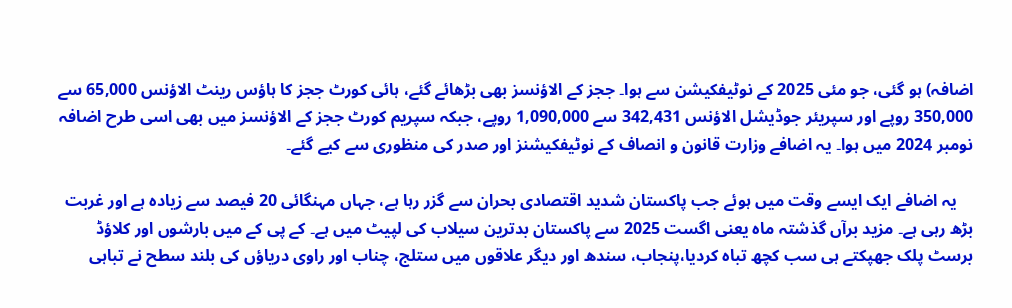اضافہ) ہو گئی، جو مئی 2025 کے نوٹیفکیشن سے ہوا۔ ججز کے الاؤنسز بھی بڑھائے گئے، ہائی کورٹ ججز کا ہاؤس رینٹ الاؤنس 65,000 سے 350,000 روپے اور سپریئر جوڈیشل الاؤنس 342,431 سے 1,090,000 روپے، جبکہ سپریم کورٹ ججز کے الاؤنسز میں بھی اسی طرح اضافہ نومبر 2024 میں ہوا۔ یہ اضافے وزارت قانون و انصاف کے نوٹیفکیشنز اور صدر کی منظوری سے کیے گئے۔

    یہ اضافے ایک ایسے وقت میں ہوئے جب پاکستان شدید اقتصادی بحران سے گزر رہا ہے، جہاں مہنگائی 20 فیصد سے زیادہ ہے اور غربت بڑھ رہی ہے۔ مزید برآں گذشتہ ماہ یعنی اگست 2025 سے پاکستان بدترین سیلاب کی لپیٹ میں ہے۔ کے پی کے میں بارشوں اور کلاؤڈ برسٹ پلک جھپکتے ہی سب کچھ تباہ کردیا،پنجاب، سندھ اور دیگر علاقوں میں ستلج، چناب اور راوی دریاؤں کی بلند سطح نے تباہی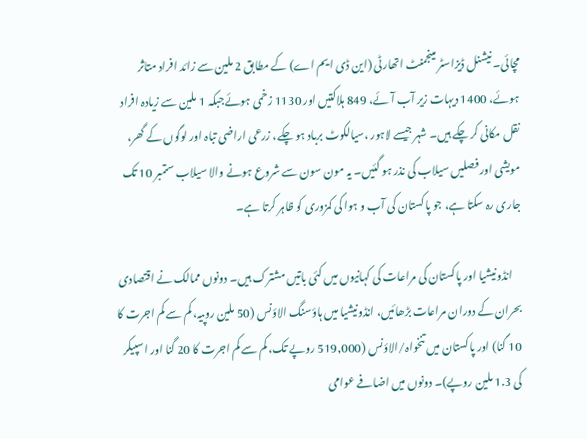مچائی۔ نیشنل ڈیزاسٹر مینجمنٹ اتھارٹی (این ڈی ایم اے) کے مطابق 2 ملین سے زائد افراد متاثر ہوئے، 1400 دیہات زیر آب آئے، 849 ہلاکتیں اور 1130 زخمی ہوئےجبکہ 1 ملین سے زیادہ افراد نقل مکانی کر چکے ہیں۔ شہر جیسے لاہور ،سیالکوٹ برباد ہو چکے، زرعی اراضی تباہ اور لوگوں کے گھر، مویشی اور فصلیں سیلاب کی نذر ہو گئیں۔ یہ مون سون سے شروع ہونے والا سیلاب ستمبر 10 تک جاری رہ سکتا ہے، جو پاکستان کی آب و ہوا کی کمزوری کو ظاہر کرتا ہے۔

    انڈونیشیا اور پاکستان کی مراعات کی کہانیوں میں کئی باتیں مشترک ہیں۔ دونوں ممالک نے اقتصادی بحران کے دوران مراعات بڑھائیں، انڈونیشیا میں ہاؤسنگ الاؤنس (50 ملین روپیہ، کم سے کم اجرت کا 10 گنا) اور پاکستان میں تنخواہ/الاؤنس (519,000 روپے تک، کم سے کم اجرت کا 20 گنا اور اسپیکر کی 1.3 ملین روپے)۔ دونوں میں اضافے عوامی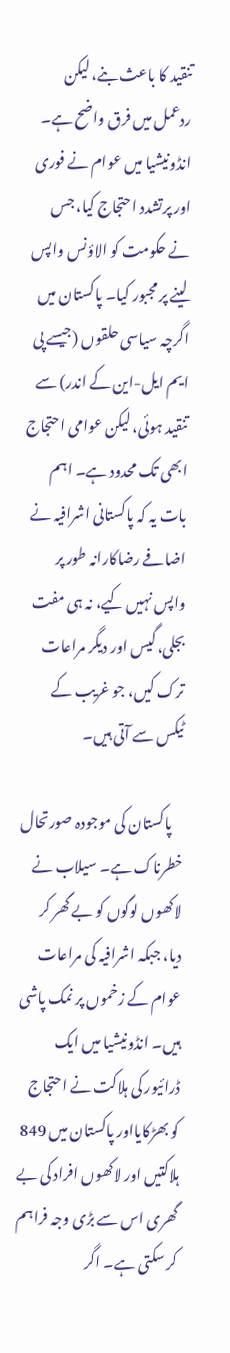تنقید کا باعث بنے، لیکن ردعمل میں فرق واضح ہے۔ انڈونیشیا میں عوام نے فوری اور پرتشدد احتجاج کیا، جس نے حکومت کو الاؤنس واپس لینے پر مجبور کیا۔ پاکستان میں اگرچہ سیاسی حلقوں (جیسے پی ایم ایل-این کے اندر) سے تنقید ہوئی، لیکن عوامی احتجاج ابھی تک محدود ہے۔ اہم بات یہ کہ پاکستانی اشرافیہ نے اضافے رضاکارانہ طور پر واپس نہیں کیے، نہ ہی مفت بجلی، گیس اور دیگر مراعات ترک کیں، جو غریب کے ٹیکس سے آتی ہیں۔

    پاکستان کی موجودہ صورتحال خطرناک ہے۔ سیلاب نے لاکھوں لوگوں کو بے گھر کر دیا، جبکہ اشرافیہ کی مراعات عوام کے زخموں پر نمک پاشی ہیں۔ انڈونیشیا میں ایک ڈرائیور کی ہلاکت نے احتجاج کو بھڑکایااور پاکستان میں 849 ہلاکتیں اور لاکھوں افراد کی بے گھری اس سے بڑی وجہ فراہم کر سکتی ہے۔ اگر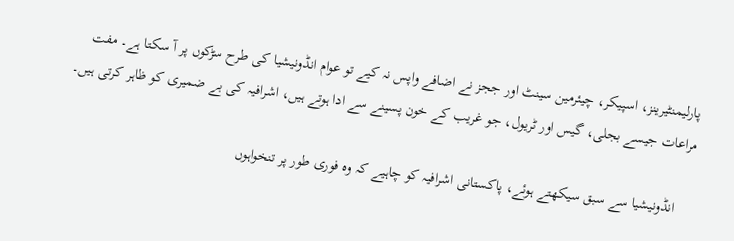پارلیمنٹیرینز، اسپیکر، چیئرمین سینٹ اور ججز نے اضافے واپس نہ کیے تو عوام انڈونیشیا کی طرح سڑکوں پر آ سکتا ہے۔ مفت مراعات جیسے بجلی، گیس اور ٹریول، جو غریب کے خون پسینے سے ادا ہوتے ہیں، اشرافیہ کی بے ضمیری کو ظاہر کرتی ہیں۔

    انڈونیشیا سے سبق سیکھتے ہوئے، پاکستانی اشرافیہ کو چاہیے کہ وہ فوری طور پر تنخواہوں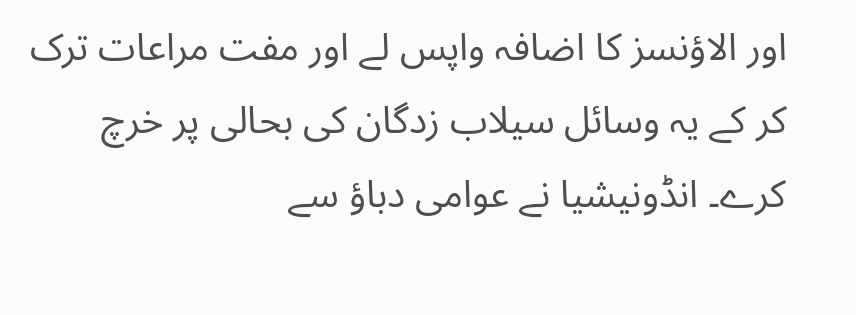اور الاؤنسز کا اضافہ واپس لے اور مفت مراعات ترک کر کے یہ وسائل سیلاب زدگان کی بحالی پر خرچ کرے۔ انڈونیشیا نے عوامی دباؤ سے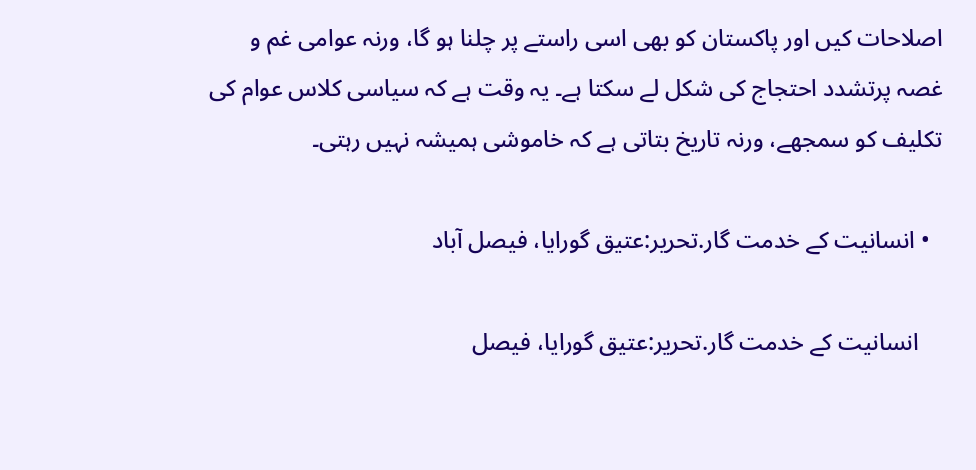اصلاحات کیں اور پاکستان کو بھی اسی راستے پر چلنا ہو گا، ورنہ عوامی غم و غصہ پرتشدد احتجاج کی شکل لے سکتا ہے۔ یہ وقت ہے کہ سیاسی کلاس عوام کی تکلیف کو سمجھے، ورنہ تاریخ بتاتی ہے کہ خاموشی ہمیشہ نہیں رہتی۔

  • انسانیت کے خدمت گار.تحریر:عتیق گورایا، فیصل آباد

    انسانیت کے خدمت گار.تحریر:عتیق گورایا، فیصل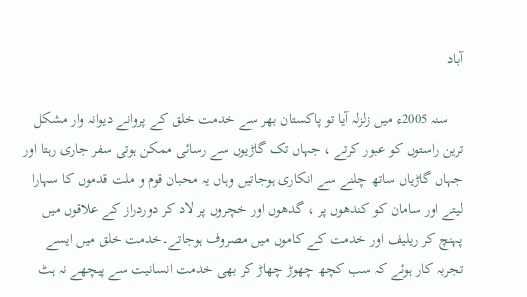آباد

    سنہ 2005ء میں زلزلہ آیا تو پاکستان بھر سے خدمت خلق کے پروانے دیوانہ وار مشکل ترین راستوں کو عبور کرتے ، جہاں تک گاڑیوں سے رسائی ممکن ہوتی سفر جاری رہتا اور جہاں گاڑیاں ساتھ چلنے سے انکاری ہوجاتیں وہاں یہ محبان قوم و ملت قدموں کا سہارا لیتے اور سامان کو کندھوں پر ، گدھوں اور خچروں پر لاد کر دوردراز کے علاقوں میں پہنچ کر ریلیف اور خدمت کے کاموں میں مصروف ہوجاتے۔خدمت خلق میں ایسے تجربہ کار ہوئے کہ سب کچھ چھوڑ چھاڑ کر بھی خدمت انسانیت سے پیچھے نہ ہٹ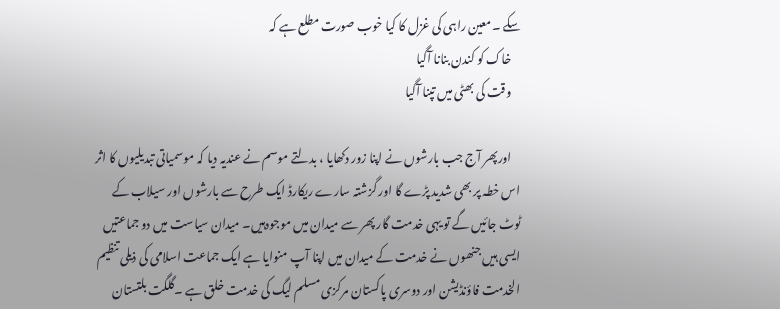سکے ۔معین راہی کی غزل کا کیا خوب صورت مطلع ہے کہ
    خاک کو کندن بنانا آگیا
    وقت کی بھٹی میں تپنا آگیا

    اورپھر آج جب بارشوں نے اپنا زور دکھایا ، بدلتے موسم نے عندیہ دیا کہ موسمیاتی تبدیلیوں کا اثر اس خطہ پر بھی شدید پڑے گا اور گزشتہ سارے ریکارڈ ایک طرح سے بارشوں اور سیلاب کے ٹوٹ جائیں گے تو یہی خدمت گار پھر سے میدان میں موجودہیں۔ میدان سیاست میں دو جماعتیں ایسی ہیں جنھوں نے خدمت کے میدان میں اپنا آپ منوایا ہے ایک جماعت اسلامی کی ذیلی تنظیم الخدمت فاؤنڈیشن اور دوسری پاکستان مرکزی مسلم لیگ کی خدمت خلق ہے ۔گلگت بلتستان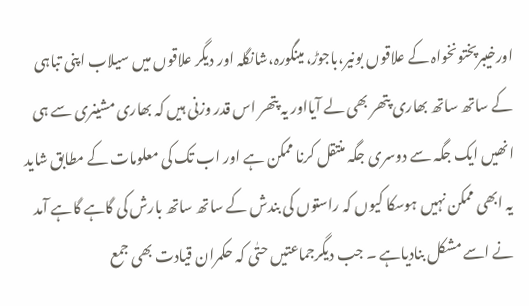اورخیبرپختونخواہ کے علاقوں بونیر،باجوڑ، مینگورہ،شانگلہ اور دیگر علاقوں میں سیلاب اپنی تباہی کے ساتھ ساتھ بھاری پتھر بھی لے آیااور یہ پتھر اس قدر وزنی ہیں کہ بھاری مشینری سے ہی انھیں ایک جگہ سے دوسری جگہ منتقل کرنا ممکن ہے اور اب تک کی معلومات کے مطابق شاید یہ ابھی ممکن نہیں ہوسکا کیوں کہ راستوں کی بندش کے ساتھ ساتھ بارش کی گاہے گاہے آمد نے اسے مشکل بنادیاہے ۔ جب دیگرجماعتیں حتٰی کہ حکمران قیادت بھی جمع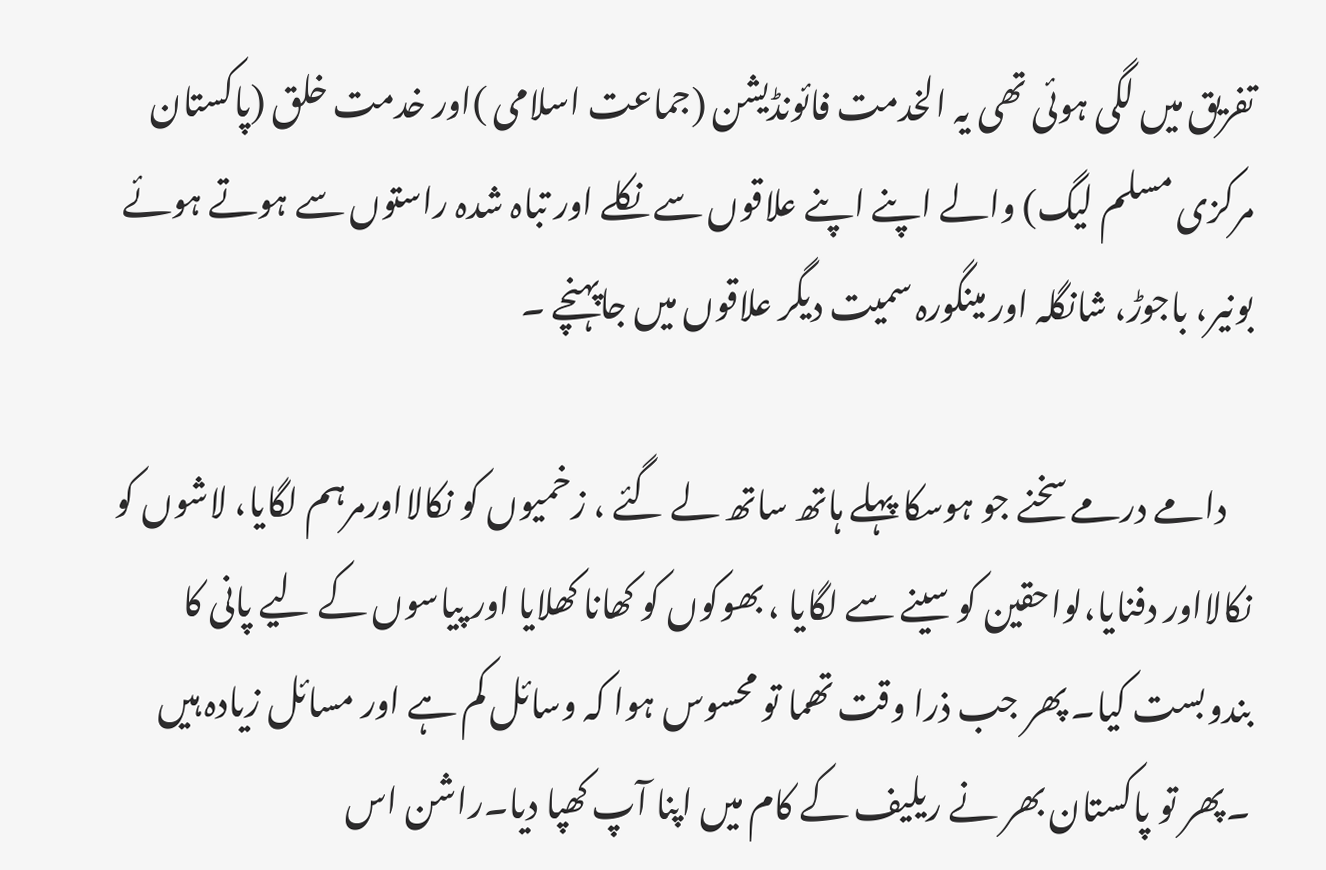تفریق میں لگی ہوئی تھی یہ الخدمت فائونڈیشن (جماعت اسلامی )اور خدمت خلق (پاکستان مرکزی مسلم لیگ) والے اپنے اپنے علاقوں سے نکلے اور تباہ شدہ راستوں سے ہوتے ہوئے بونیر، باجوڑ، شانگلہ اور مینگورہ سمیت دیگر علاقوں میں جاپہنچے ۔

    دامے درمے سخنے جو ہوسکا پہلے ہاتھ ساتھ لے گئے ، زخمیوں کو نکالااورمرہم لگایا، لاشوں کو نکالااور دفنایا،لواحقین کو سینے سے لگایا ، بھوکوں کو کھانا کھلایا اور پیاسوں کے لیے پانی کا بندوبست کیا۔ پھر جب ذرا وقت تھما تو محسوس ہوا کہ وسائل کم ہے اور مسائل زیادہ ہیں ۔پھر تو پاکستان بھر نے ریلیف کے کام میں اپنا آپ کھپا دیا۔راشن اس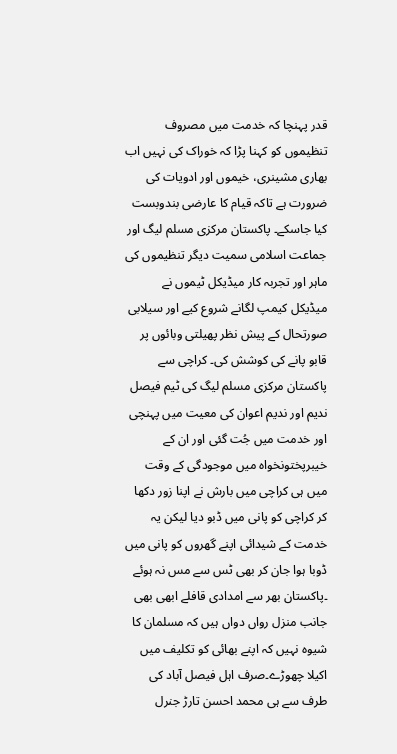قدر پہنچا کہ خدمت میں مصروف تنظیموں کو کہنا پڑا کہ خوراک کی نہیں اب بھاری مشینری، خیموں اور ادویات کی ضرورت ہے تاکہ قیام کا عارضی بندوبست کیا جاسکے۔ پاکستان مرکزی مسلم لیگ اور جماعت اسلامی سمیت دیگر تنظیموں کی ماہر اور تجربہ کار میڈیکل ٹیموں نے میڈیکل کیمپ لگانے شروع کیے اور سیلابی صورتحال کے پیش نظر پھیلتی وبائوں پر قابو پانے کی کوشش کی۔ کراچی سے پاکستان مرکزی مسلم لیگ کی ٹیم فیصل ندیم اور ندیم اعوان کی معیت میں پہنچی اور خدمت میں جُت گئی اور ان کے خیبرپختونخواہ میں موجودگی کے وقت میں ہی کراچی میں بارش نے اپنا زور دکھا کر کراچی کو پانی میں ڈبو دیا لیکن یہ خدمت کے شیدائی اپنے گھروں کو پانی میں ڈوبا ہوا جان کر بھی ٹس سے مس نہ ہوئے ۔پاکستان بھر سے امدادی قافلے ابھی بھی جانب منزل رواں دواں ہیں کہ مسلمان کا شیوہ نہیں کہ اپنے بھائی کو تکلیف میں اکیلا چھوڑے۔صرف اہل فیصل آباد کی طرف سے ہی محمد احسن تارڑ جنرل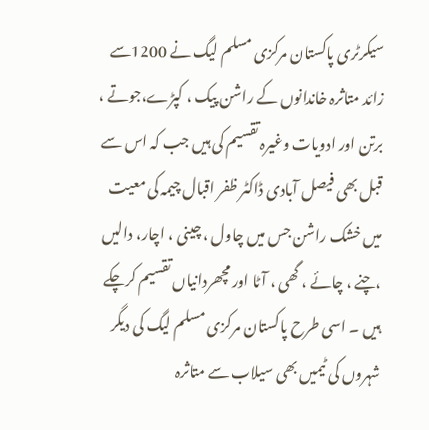سیکرٹری پاکستان مرکزی مسلم لیگ نے 1200سے زائد متاثرہ خاندانوں کے راشن پیک ، کپڑے،جوتے ، برتن اور ادویات وغیرہ تقسیم کی ہیں جب کہ اس سے قبل بھی فیصل آبادی ڈاکٹر ظفر اقبال چیمہ کی معیت میں خشک راشن جس میں چاول ، چینی ، اچار، دالیں ،چنے ، چائے ، گھی ، آٹا اور مچھردانیاں تقسیم کرچکے ہیں ۔ اسی طرح پاکستان مرکزی مسلم لیگ کی دیگر شہروں کی ٹیمیں بھی سیلاب سے متاثرہ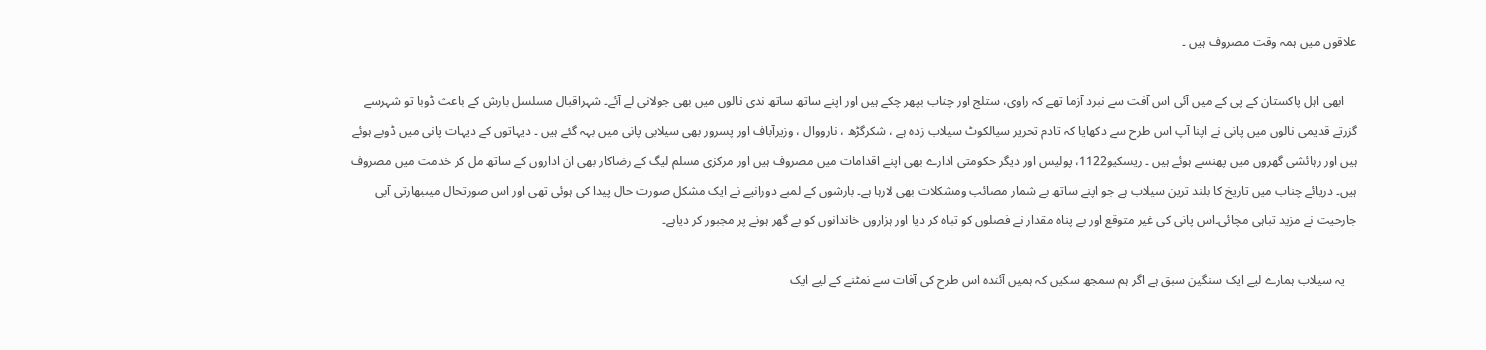علاقوں میں ہمہ وقت مصروف ہیں ۔

    ابھی اہل پاکستان کے پی کے میں آئی اس آفت سے نبرد آزما تھے کہ راوی، ستلج اور چناب بپھر چکے ہیں اور اپنے ساتھ ساتھ ندی نالوں میں بھی جولانی لے آئے۔ شہراقبال مسلسل بارش کے باعث ڈوبا تو شہرسے گزرتے قدیمی نالوں میں پانی نے اپنا آپ اس طرح سے دکھایا کہ تادم تحریر سیالکوٹ سیلاب زدہ ہے ، شکرگڑھ ، نارووال ، وزیرآباف اور پسرور بھی سیلابی پانی میں بہہ گئے ہیں ۔ دیہاتوں کے دیہات پانی میں ڈوبے ہوئے ہیں اور رہائشی گھروں میں پھنسے ہوئے ہیں ۔ ریسکیو1122، پولیس اور دیگر حکومتی ادارے بھی اپنے اقدامات میں مصروف ہیں اور مرکزی مسلم لیگ کے رضاکار بھی ان اداروں کے ساتھ مل کر خدمت میں مصروف ہیں۔ دریائے چناب میں تاریخ کا بلند ترین سیلاب ہے جو اپنے ساتھ بے شمار مصائب ومشکلات بھی لارہا ہے۔ بارشوں کے لمبے دورانیے نے ایک مشکل صورت حال پیدا کی ہوئی تھی اور اس صورتحال میںبھارتی آبی جارحیت نے مزید تباہی مچائی۔اس پانی کی غیر متوقع اور بے پناہ مقدار نے فصلوں کو تباہ کر دیا اور ہزاروں خاندانوں کو بے گھر ہونے پر مجبور کر دیاہے۔

    یہ سیلاب ہمارے لیے ایک سنگین سبق ہے اگر ہم سمجھ سکیں کہ ہمیں آئندہ اس طرح کی آفات سے نمٹنے کے لیے ایک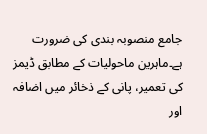جامع منصوبہ بندی کی ضرورت ہے۔ماہرین ماحولیات کے مطابق ڈیمز کی تعمیر، پانی کے ذخائر میں اضافہ اور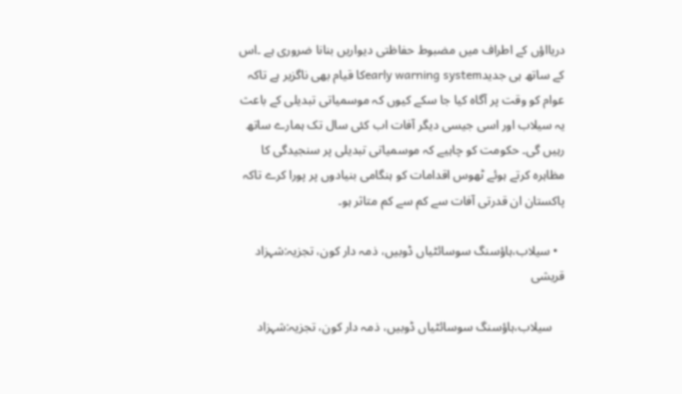دریااؤں کے اطراف میں مضبوط حفاظتی دیواریں بنانا ضروری ہے ۔اس کے ساتھ ہی جدیدearly warning systemکا قیام بھی ناگزیر ہے تاکہ عوام کو وقت پر آگاہ کیا جا سکے کیوں کہ موسمیاتی تبدیلی کے باعث یہ سیلاب اور اسی جیسی دیگر آفات اب کئی سال تک ہمارے ساتھ رہیں گی۔ حکومت کو چاہیے کہ موسمیاتی تبدیلی پر سنجیدگی کا مظاہرہ کرتے ہوئے ٹھوس اقدامات کو ہنگامی بنیادوں پر پورا کرے تاکہ پاکستان ان قدرتی آفات سے کم سے کم متاثر ہو۔

  • سیلاب،ہاؤسنگ سوسائٹیاں ڈوبیں، ذمہ دار کون، تجزیہ:شہزاد قریشی

    سیلاب،ہاؤسنگ سوسائٹیاں ڈوبیں، ذمہ دار کون، تجزیہ:شہزاد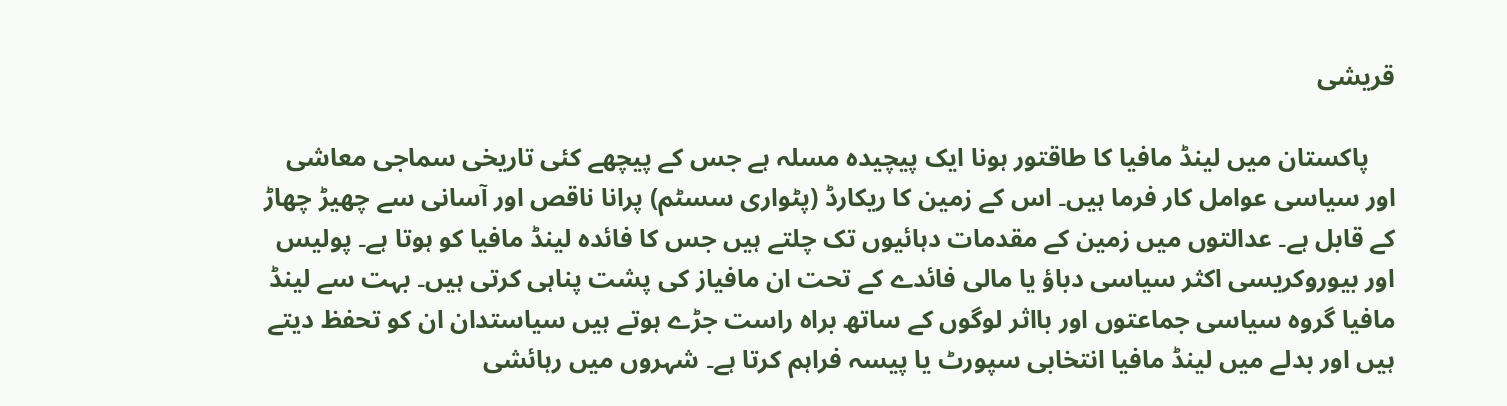قریشی

    پاکستان میں لینڈ مافیا کا طاقتور ہونا ایک پیچیدہ مسلہ ہے جس کے پیچھے کئی تاریخی سماجی معاشی اور سیاسی عوامل کار فرما ہیں۔ اس کے زمین کا ریکارڈ (پٹواری سسٹم) پرانا ناقص اور آسانی سے چھیڑ چھاڑ کے قابل ہے۔ عدالتوں میں زمین کے مقدمات دہائیوں تک چلتے ہیں جس کا فائدہ لینڈ مافیا کو ہوتا ہے۔ پولیس اور بیوروکریسی اکثر سیاسی دباؤ یا مالی فائدے کے تحت ان مافیاز کی پشت پناہی کرتی ہیں۔ بہت سے لینڈ مافیا گروہ سیاسی جماعتوں اور بااثر لوگوں کے ساتھ براہ راست جڑے ہوتے ہیں سیاستدان ان کو تحفظ دیتے ہیں اور بدلے میں لینڈ مافیا انتخابی سپورٹ یا پیسہ فراہم کرتا ہے۔ شہروں میں رہائشی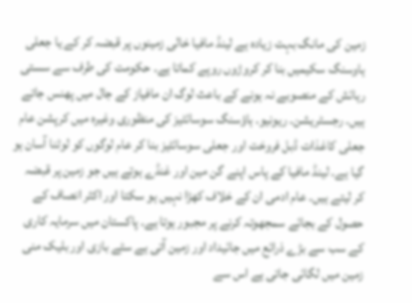زمین کی مانگ بہت زیادہ ہے لینڈ مافیا خالی زمینوں پر قبضہ کر کے یا جعلی ہاوسنگ سکیمیں بنا کر کروڑوں روپے کماتا ہے۔ حکومت کی طرف سے سستی رہائش کے منصوبے نہ ہونے کے باعث لوگ ان مافیاز کے جال میں پھنس جاتے ہیں۔ رجسٹریشن۔ ریونیو۔ ہاؤسنگ سوسائٹیز کی منظوری وغیرہ میں کرپشن عام جعلی کاغذات ڈبل فروخت اور جعلی سوسائٹیز بنا کر عام لوگوں کو لوٹنا آسان ہو گیا ہے۔ لینڈ مافیا کے پاس اپنے گن مین اور غنڈے ہوتے ہیں جو زمین پر قبضہ کر لیتے ہیں۔ عام ادمی ان کے خلاف کھڑا نہیں ہو سکتا اور اکثر انصاف کے حصول کے بجائے سمجھوتہ کرنے پر مجبور ہوتا ہے۔ پاکستان میں سرمایہ کاری کے سب سے بڑے ذرائع میں جائیداد اور زمین آتی ہے سٹے بازی اور بلیک منی زمین میں لگائی جاتی ہے اس سے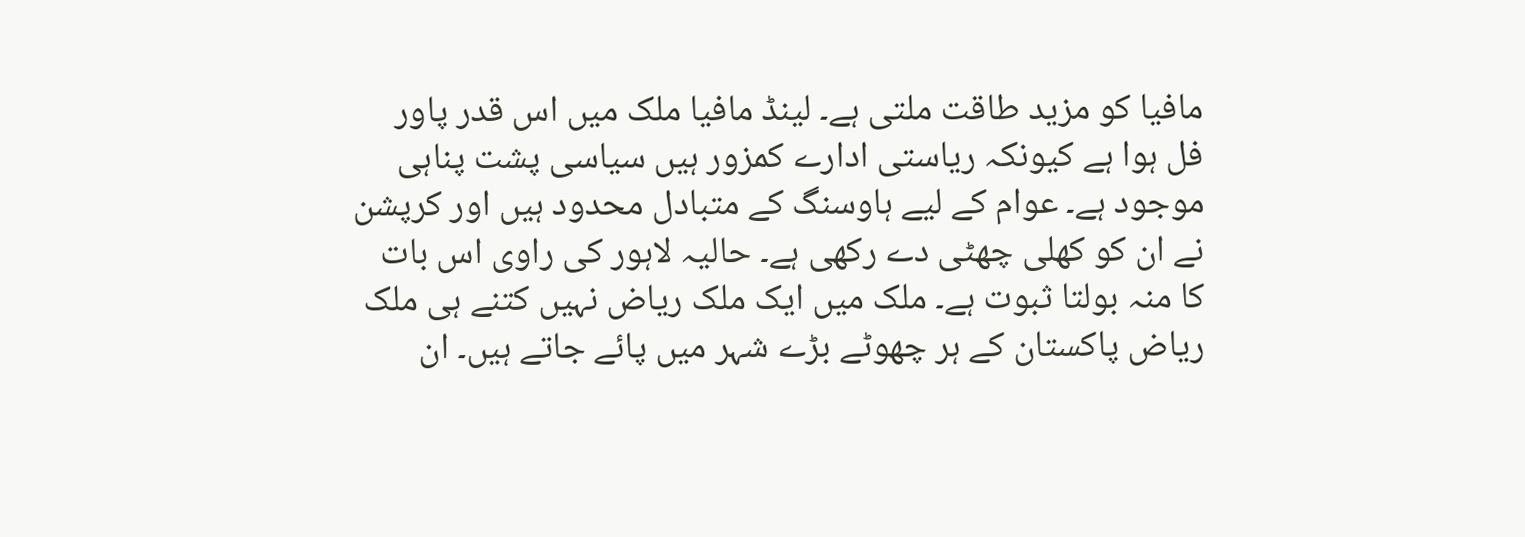مافیا کو مزید طاقت ملتی ہے۔ لینڈ مافیا ملک میں اس قدر پاور فل ہوا ہے کیونکہ ریاستی ادارے کمزور ہیں سیاسی پشت پناہی موجود ہے۔ عوام کے لیے ہاوسنگ کے متبادل محدود ہیں اور کرپشن نے ان کو کھلی چھٹی دے رکھی ہے۔ حالیہ لاہور کی راوی اس بات کا منہ بولتا ثبوت ہے۔ ملک میں ایک ملک ریاض نہیں کتنے ہی ملک ریاض پاکستان کے ہر چھوٹے بڑے شہر میں پائے جاتے ہیں۔ ان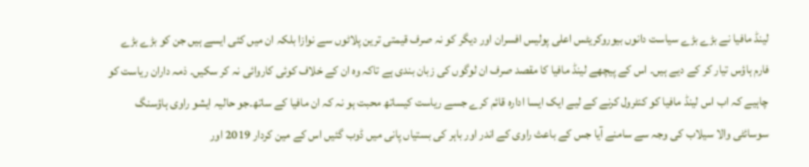لینڈ مافیا نے بڑے بڑے سیاست دانوں بیوروکریٹس اعلی پولیس افسران اور دیگر کو نہ صرف قیمتی ترین پلاٹوں سے نوازا بلکہ ان میں کئی ایسے ہیں جن کو بڑے بڑے فارم ہاؤس تیار کر کے دیے ہیں۔ اس کے پیچھے لینڈ مافیا کا مقصد صرف ان لوگوں کی زبان بندی ہے تاکہ وہ ان کے خلاف کوئی کاروائی نہ کر سکیں۔ ذمہ داران ریاست کو چاہیے کہ اب اس لینڈ مافیا کو کنٹرول کرنے کے لیے ایک ایسا ادارہ قائم کرے جسے ریاست کیساتھ محبت ہو نہ کہ ان مافیا کے ساتھ۔جو حالیہ ایشو راوی ہاؤسنگ سوسائٹی والا سیلاب کی وجہ سے سامنے آیا جس کے باعث راوی کے اندر اور باہر کی بستیاں پانی میں ڈوب گئیں اس کے مین کردار 2019 اور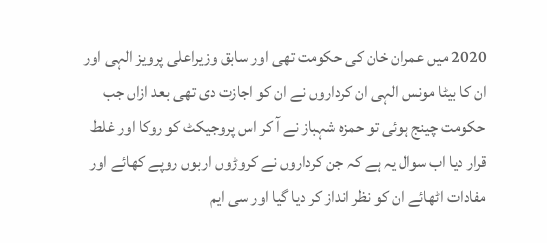2020 میں عمران خان کی حکومت تھی اور سابق وزیراعلی پرویز الہی اور ان کا بیٹا مونس الہی ان کرداروں نے ان کو اجازت دی تھی بعد ازاں جب حکومت چینج ہوئی تو حمزہ شہباز نے آ کر اس پروجیکٹ کو روکا اور غلط قرار دیا اب سوال یہ ہے کہ جن کرداروں نے کروڑوں اربوں روپے کھائے اور مفادات اٹھائے ان کو نظر انداز کر دیا گیا اور سی ایم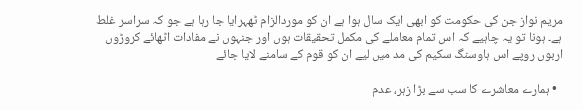مریم نواز جن کی حکومت کو ابھی ایک سال ہوا ہے ان کو موردالزام ٹھہرایا جا رہا ہے جو کہ سراسر غلط ہے۔ ہونا تو یہ چاہیے کہ اس تمام معاملے کی مکمل تحقیقات ہوں اور جنہوں نے مفادات اٹھائے کروڑوں اربوں روپے اس ہاوسنگ سکیم کی مد میں لیے ان کو قوم کے سامنے لایا جائے

  • ہمارے معاشرے کا سب سے بڑا زہر، عدم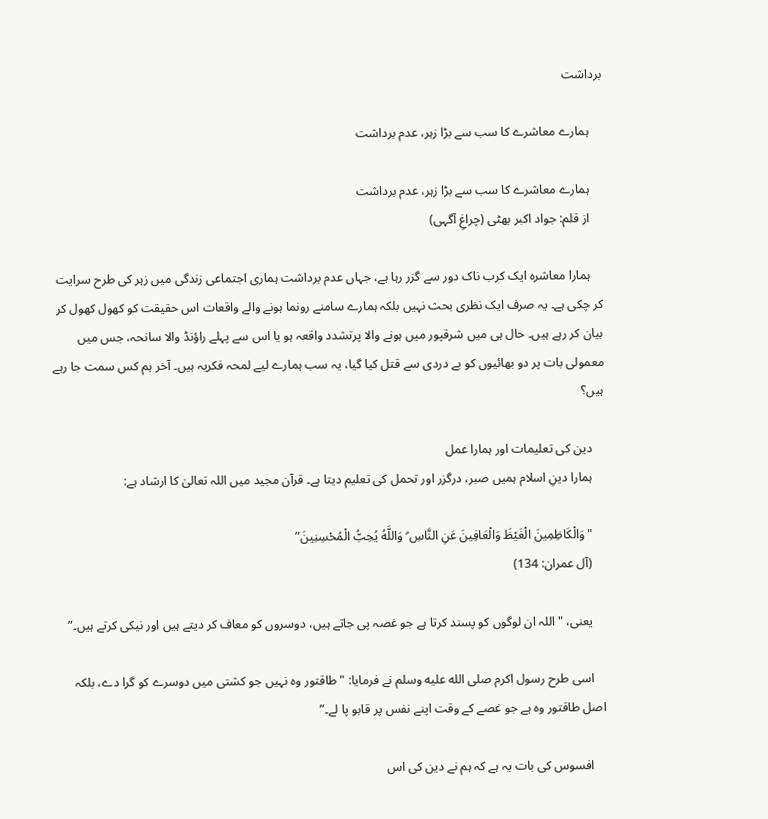برداشت

    ہمارے معاشرے کا سب سے بڑا زہر، عدم برداشت

    ہمارے معاشرے کا سب سے بڑا زہر، عدم برداشت
    از قلم: جواد اکبر بھٹی (چراغِ آگہی)

    ہمارا معاشرہ ایک کرب ناک دور سے گزر رہا ہے، جہاں عدم برداشت ہماری اجتماعی زندگی میں زہر کی طرح سرایت کر چکی ہے۔ یہ صرف ایک نظری بحث نہیں بلکہ ہمارے سامنے رونما ہونے والے واقعات اس حقیقت کو کھول کھول کر بیان کر رہے ہیں۔ حال ہی میں شرقپور میں ہونے والا پرتشدد واقعہ ہو یا اس سے پہلے راؤنڈ والا سانحہ، جس میں معمولی بات پر دو بھائیوں کو بے دردی سے قتل کیا گیا، یہ سب ہمارے لیے لمحہ فکریہ ہیں۔ آخر ہم کس سمت جا رہے ہیں؟

    دین کی تعلیمات اور ہمارا عمل
    ہمارا دینِ اسلام ہمیں صبر، درگزر اور تحمل کی تعلیم دیتا ہے۔ قرآن مجید میں اللہ تعالیٰ کا ارشاد ہے:

    "وَالْكَاظِمِينَ الْغَيْظَ وَالْعَافِينَ عَنِ النَّاسِ ۗ وَاللَّهُ يُحِبُّ الْمُحْسِنِينَ”
    (آل عمران: 134)

    یعنی، "اللہ ان لوگوں کو پسند کرتا ہے جو غصہ پی جاتے ہیں، دوسروں کو معاف کر دیتے ہیں اور نیکی کرتے ہیں۔”

    اسی طرح رسول اکرم صلى الله عليه وسلم نے فرمایا: "طاقتور وہ نہیں جو کشتی میں دوسرے کو گرا دے، بلکہ اصل طاقتور وہ ہے جو غصے کے وقت اپنے نفس پر قابو پا لے۔”

    افسوس کی بات یہ ہے کہ ہم نے دین کی اس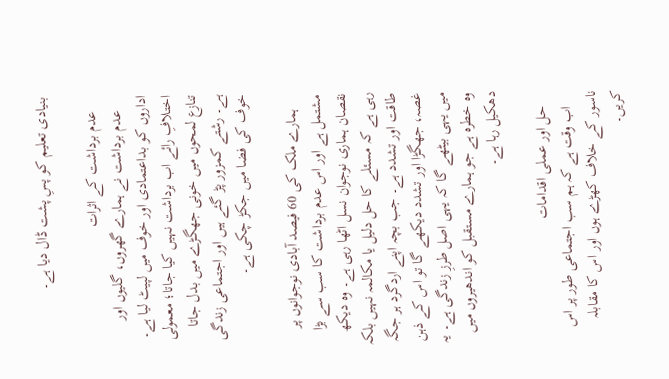بنیادی تعلیم کو پسِ پشت ڈال دیا ہے۔

    عدم برداشت کے اثرات
    عدم برداشت نے ہمارے گھروں، گلیوں اور اداروں کو بداعتمادی اور خوف میں لپیٹ لیا ہے۔ اختلافِ رائے اب برداشت نہیں کیا جاتا؛ معمولی تنازع لمحوں میں خونی جھگڑے میں بدل جاتا ہے۔ رشتے کمزور پڑ گئے ہیں اور اجتماعی زندگی خوف کی فضا میں جکڑ چکی ہے۔

    ہمارے ملک کی 60 فیصد آبادی نوجوانوں پر مشتمل ہے اور اس عدم برداشت کا سب سے بڑا نقصان ہماری نوجوان نسل اٹھا رہی ہے۔ وہ دیکھ رہی ہے کہ مسئلے کا حل دلیل یا مکالمہ نہیں بلکہ طاقت اور تشدد ہے۔ جب بچہ اپنے اردگرد ہر جگہ غصہ، جھگڑا اور تشدد دیکھے گا تو اس کے ذہن میں یہی بیٹھے گا کہ یہی اصل طرزِ زندگی ہے۔ یہ وہ خطرہ ہے جو ہمارے مستقبل کو اندھیروں میں دھکیل رہا ہے۔

    حل اور عملی اقدامات
    اب وقت ہے کہ ہم سب اجتماعی طور پر اس ناسور کے خلاف کھڑے ہوں اور اس کا مقابلہ کریں۔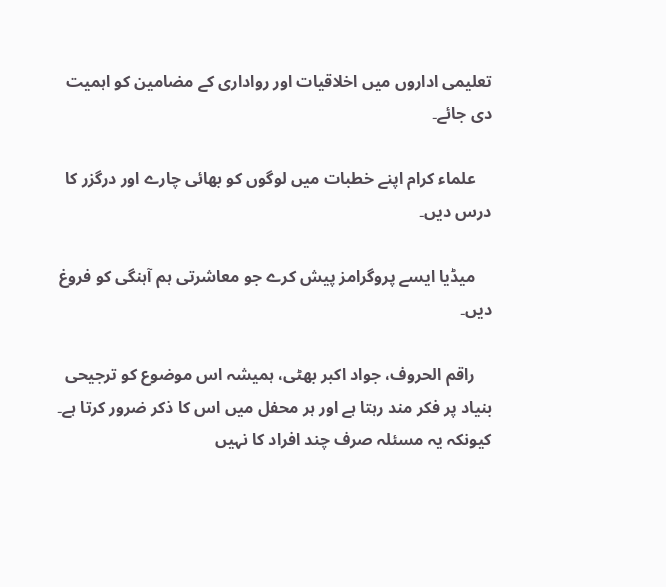تعلیمی اداروں میں اخلاقیات اور رواداری کے مضامین کو اہمیت دی جائے۔

    علماء کرام اپنے خطبات میں لوگوں کو بھائی چارے اور درگزر کا درس دیں۔

    میڈیا ایسے پروگرامز پیش کرے جو معاشرتی ہم آہنگی کو فروغ دیں۔

    راقم الحروف، جواد اکبر بھٹی، ہمیشہ اس موضوع کو ترجیحی بنیاد پر فکر مند رہتا ہے اور ہر محفل میں اس کا ذکر ضرور کرتا ہے۔ کیونکہ یہ مسئلہ صرف چند افراد کا نہیں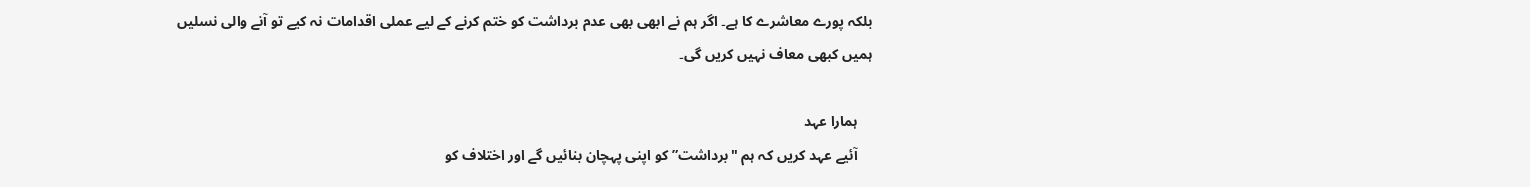بلکہ پورے معاشرے کا ہے۔ اگر ہم نے ابھی بھی عدم برداشت کو ختم کرنے کے لیے عملی اقدامات نہ کیے تو آنے والی نسلیں ہمیں کبھی معاف نہیں کریں گی۔

    ہمارا عہد
    آئیے عہد کریں کہ ہم "برداشت” کو اپنی پہچان بنائیں گے اور اختلاف کو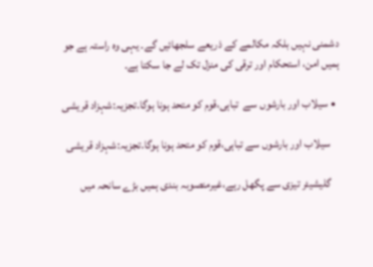دشمنی نہیں بلکہ مکالمے کے ذریعے سلجھائیں گے۔ یہی وہ راستہ ہے جو ہمیں امن، استحکام اور ترقی کی منزل تک لے جا سکتا ہے۔

  • سیلاب اور بارشوں سے  تباہی،قوم کو متحد ہونا ہوگا.تجزیہ:شہزاد قریشی

    سیلاب اور بارشوں سے تباہی،قوم کو متحد ہونا ہوگا.تجزیہ:شہزاد قریشی

    گلیشیئر تیزی سے پگھل رہے،غیرمنصوبہ بندی ہمیں بڑے سانحہ میں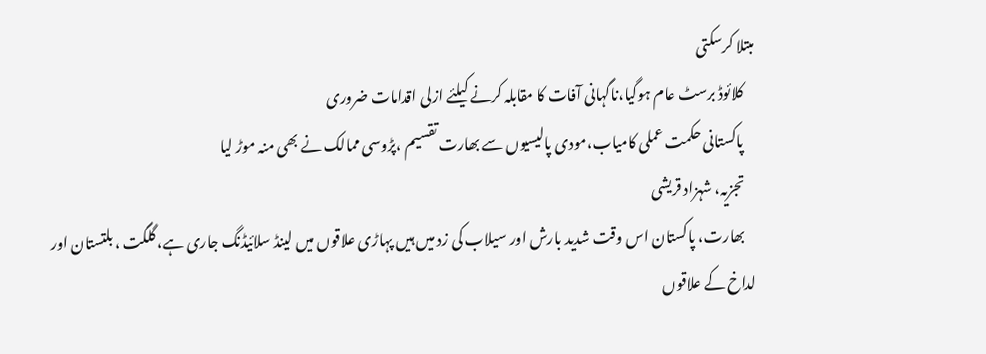مبتلا کرسکتی
    کلائوڈ برسٹ عام ہوگیا،ناگہانی آفات کا مقابلہ کرنے کیلئے ازلی اقدامات ضروری
    پاکستانی حکمت عملی کامیاب،مودی پالیسیوں سے بھارت تقسیم ،پڑوسی ممالک نے بھی منہ موڑ لیا
    تجزیہ، شہزاد قریشی
    بھارت، پاکستان اس وقت شدید بارش اور سیلاب کی زد میں ہیں پہاڑی علاقوں میں لینڈ سلائیڈنگ جاری ہے، گلگت ، بلتستان اور لداخ کے علاقوں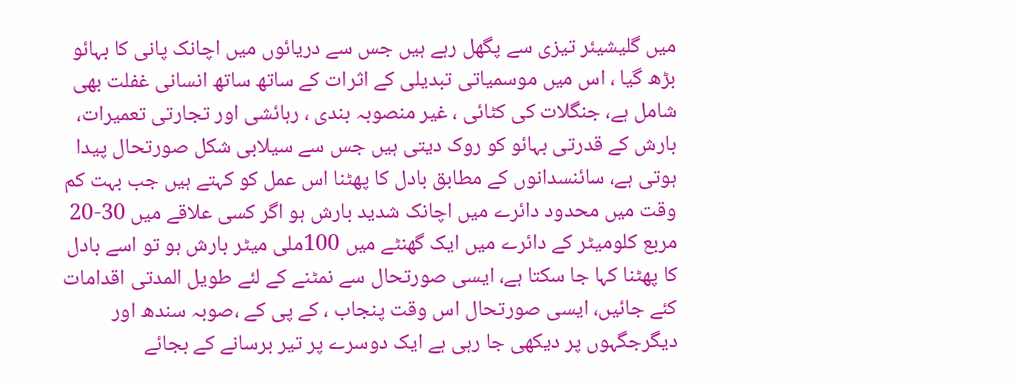میں گلیشیئر تیزی سے پگھل رہے ہیں جس سے دریائوں میں اچانک پانی کا بہائو بڑھ گیا ، اس میں موسمیاتی تبدیلی کے اثرات کے ساتھ ساتھ انسانی غفلت بھی شامل ہے، جنگلات کی کٹائی ، غیر منصوبہ بندی ، رہائشی اور تجارتی تعمیرات، بارش کے قدرتی بہائو کو روک دیتی ہیں جس سے سیلابی شکل صورتحال پیدا ہوتی ہے، سائنسدانوں کے مطابق بادل کا پھٹنا اس عمل کو کہتے ہیں جب بہت کم وقت میں محدود دائرے میں اچانک شدید بارش ہو اگر کسی علاقے میں 30-20 مربع کلومیٹر کے دائرے میں ایک گھنٹے میں 100ملی میٹر بارش ہو تو اسے بادل کا پھٹنا کہا جا سکتا ہے، ایسی صورتحال سے نمٹنے کے لئے طویل المدتی اقدامات کئے جائیں، ایسی صورتحال اس وقت پنجاب ، کے پی کے ،صوبہ سندھ اور دیگرجگہوں پر دیکھی جا رہی ہے ایک دوسرے پر تیر برسانے کے بجائے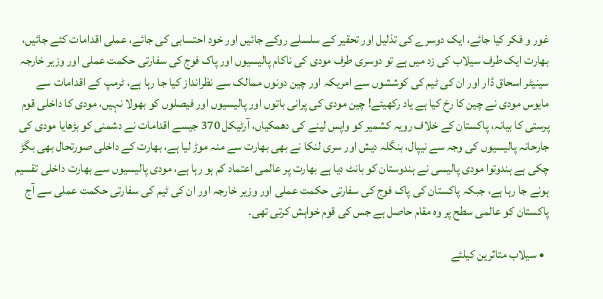غور و فکر کیا جائے، ایک دوسرے کی تذلیل اور تحقیر کے سلسلے روکے جائیں اور خود احتسابی کی جائے، عملی اقدامات کئے جائیں، بھارت ایک طرف سیلاب کی زد میں ہے تو دوسری طرف مودی کی ناکام پالیسیوں اور پاک فوج کی سفارتی حکمت عملی اور وزیر خارجہ سینیٹر اسحاق ڈار اور ان کی ٹیم کی کوششوں سے امریکہ اور چین دونوں ممالک سے نظرانداز کیا جا رہا ہے، ٹرمپ کے اقدامات سے مایوس مودی نے چین کا رخ کیا ہے یاد رکھیئے! چین مودی کی پرانی باتوں اور پالیسیوں اور فیصلوں کو بھولا نہیں، مودی کا داخلی قوم پرستی کا بیانہ، پاکستان کے خلاف رویہ کشمیر کو واپس لینے کی دھمکیاں، آرٹیکل 370 جیسے اقدامات نے دشمنی کو بڑھایا مودی کی جارحانہ پالیسیوں کی وجہ سے نیپال، بنگلہ دیش اور سری لنکا نے بھی بھارت سے منہ موڑ لیا ہے، بھارت کے داخلی صورتحال بھی بگڑ چکی ہے ہندوتوا مودی پالیسی نے ہندوستان کو بانٹ دیا ہے بھارت پر عالمی اعتماد کم ہو رہا ہے، مودی پالیسیوں سے بھارت داخلی تقسیم ہونے جا رہا ہے، جبکہ پاکستان کی پاک فوج کی سفارتی حکمت عملی اور وزیر خارجہ اور ان کی ٹیم کی سفارتی حکمت عملی سے آج پاکستان کو عالمی سطح پر وہ مقام حاصل ہے جس کی قوم خواہش کرتی تھی۔

  • سیلاب متاثرین کیلئے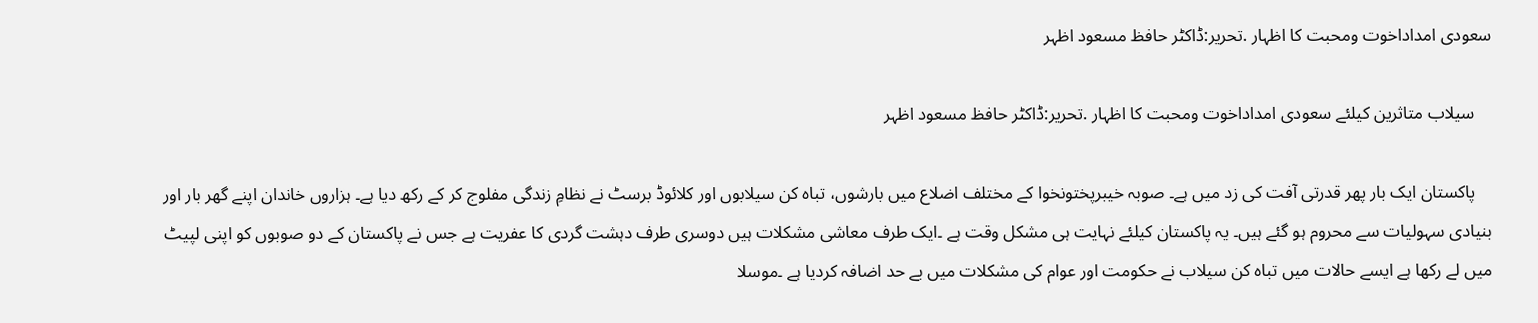سعودی امداداخوت ومحبت کا اظہار .تحریر:ڈاکٹر حافظ مسعود اظہر

    سیلاب متاثرین کیلئے سعودی امداداخوت ومحبت کا اظہار .تحریر:ڈاکٹر حافظ مسعود اظہر

    پاکستان ایک بار پھر قدرتی آفت کی زد میں ہے۔ صوبہ خیبرپختونخوا کے مختلف اضلاع میں بارشوں، تباہ کن سیلابوں اور کلائوڈ برسٹ نے نظامِ زندگی مفلوج کر کے رکھ دیا ہے۔ ہزاروں خاندان اپنے گھر بار اور بنیادی سہولیات سے محروم ہو گئے ہیں۔ یہ پاکستان کیلئے نہایت ہی مشکل وقت ہے ۔ایک طرف معاشی مشکلات ہیں دوسری طرف دہشت گردی کا عفریت ہے جس نے پاکستان کے دو صوبوں کو اپنی لپیٹ میں لے رکھا ہے ایسے حالات میں تباہ کن سیلاب نے حکومت اور عوام کی مشکلات میں بے حد اضافہ کردیا ہے ۔موسلا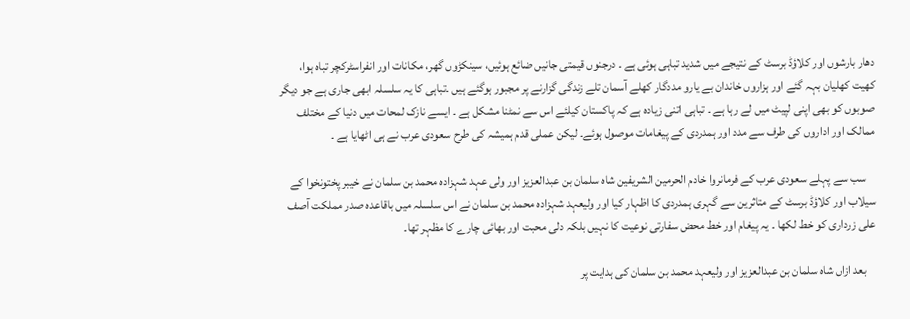دھار بارشوں اور کلاؤڈ برسٹ کے نتیجے میں شدید تباہی ہوئی ہے ۔ درجنوں قیمتی جانیں ضائع ہوئیں، سینکڑوں گھر، مکانات اور انفراسٹرکچر تباہ ہوا، کھیت کھلیان بہہ گئے اور ہزاروں خاندان بے یارو مددگار کھلے آسمان تلے زندگی گزارنے پر مجبور ہوگئے ہیں ۔تباہی کا یہ سلسلہ ابھی جاری ہے جو دیگر صوبوں کو بھی اپنی لپیٹ میں لے رہا ہے ۔ تباہی اتنی زیادہ ہے کہ پاکستان کیلئے اس سے نمٹنا مشکل ہے ۔ ایسے نازک لمحات میں دنیا کے مختلف ممالک اور اداروں کی طرف سے مدد اور ہمدردی کے پیغامات موصول ہوئے۔ لیکن عملی قدم ہمیشہ کی طرح سعودی عرب نے ہی اٹھایا ہے ۔

    سب سے پہلے سعودی عرب کے فرمانروا خادم الحرمین الشریفین شاہ سلمان بن عبدالعزیز اور ولی عہد شہزادہ محمد بن سلمان نے خیبر پختونخوا کے سیلاب اور کلاؤڈ برسٹ کے متاثرین سے گہری ہمدردی کا اظہار کیا اور ولیعہد شہزادہ محمد بن سلمان نے اس سلسلہ میں باقاعدہ صدر مملکت آصف علی زرداری کو خط لکھا ۔ یہ پیغام اور خط محض سفارتی نوعیت کا نہیں بلکہ دلی محبت اور بھائی چارے کا مظہر تھا۔

    بعد ازاں شاہ سلمان بن عبدالعزیز اور ولیعہد محمد بن سلمان کی ہدایت پر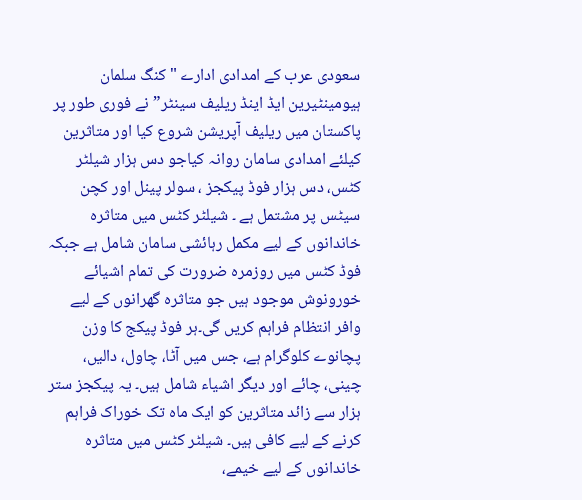سعودی عرب کے امدادی ادارے "کنگ سلمان ہیومینٹیرین ایڈ اینڈ ریلیف سینٹر” نے فوری طور پر پاکستان میں ریلیف آپریشن شروع کیا اور متاثرین کیلئے امدادی سامان روانہ کیاجو دس ہزار شیلٹر کٹس، دس ہزار فوڈ پیکجز ، سولر پینل اور کچن سیٹس پر مشتمل ہے ۔ شیلٹر کٹس میں متاثرہ خاندانوں کے لیے مکمل رہائشی سامان شامل ہے جبکہ فوڈ کٹس میں روزمرہ ضرورت کی تمام اشیائے خورونوش موجود ہیں جو متاثرہ گھرانوں کے لیے وافر انتظام فراہم کریں گی۔ہر فوڈ پیکج کا وزن پچانوے کلوگرام ہے، جس میں آٹا، چاول، دالیں، چینی، چائے اور دیگر اشیاء شامل ہیں۔ یہ پیکجز ستر ہزار سے زائد متاثرین کو ایک ماہ تک خوراک فراہم کرنے کے لیے کافی ہیں۔ شیلٹر کٹس میں متاثرہ خاندانوں کے لیے خیمے،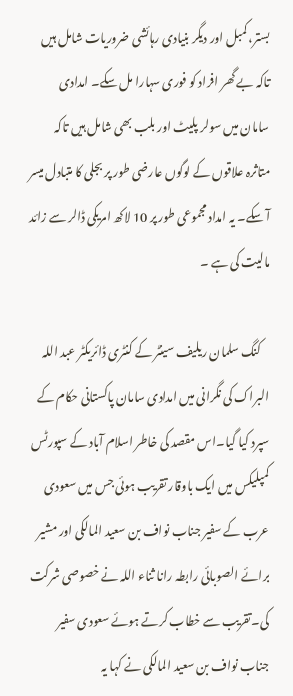بستر، کمبل اور دیگر بنیادی رہائشی ضروریات شامل ہیں تاکہ بے گھر افراد کو فوری سہارا مل سکے۔ امدادی سامان میں سولر پلیٹ اور بلب بھی شامل ہیں تاکہ متاثرہ علاقوں کے لوگوں عارضی طور پر بجلی کا متبادل میسر آ سکے۔ یہ امداد مجموعی طور پر 10 لاکھ امریکی ڈالر سے زائد مالیت کی ہے ۔

    کنگ سلمان ریلیف سینٹر کے کنٹری ڈائریکٹر عبد اللہ البراک کی نگرانی میں امدادی سامان پاکستانی حکام کے سپرد کیا گیا۔اس مقصد کی خاطر اسلام آباد کے سپورٹس کمپلیکس میں ایک باوقار تقریب ہوئی جس میں سعودی عرب کے سفیر جناب نواف بن سعید المالکی اور مشیر برائے الصوبائی رابطہ رانا ثناء اللہ نے خصوصی شرکت کی۔تقریب سے خطاب کرتے ہوئے سعودی سفیر جناب نواف بن سعید المالکی نے کہا یہ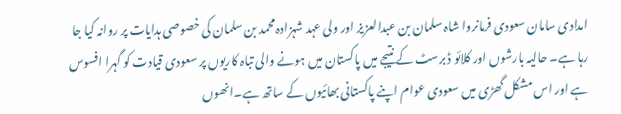امدادی سامان سعودی فرمانروا شاہ سلمان بن عبدالعزیز اور ولی عہد شہزادہ محمد بن سلمان کی خصوصی ہدایات پر روانہ کیا جا رہا ہے۔ حالیہ بارشوں اور کلائو ڈ برسٹ کے نتیجے میں پاکستان میں ہونے والی تباہ کاریوں پر سعودی قیادت کو گہرا افسوس ہے اور اس مشکل گھڑی میں سعودی عوام اپنے پاکستانی بھائیوں کے ساتھ ہے۔انھوں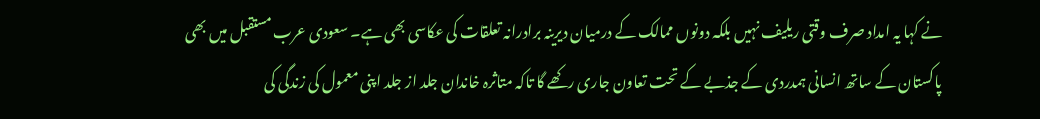نے کہا یہ امداد صرف وقتی ریلیف نہیں بلکہ دونوں ممالک کے درمیان دیرینہ برادرانہ تعلقات کی عکاسی بھی ہے۔ سعودی عرب مستقبل میں بھی پاکستان کے ساتھ انسانی ہمدردی کے جذبے کے تحت تعاون جاری رکھے گا تاکہ متاثرہ خاندان جلد از جلد اپنی معمول کی زندگی کی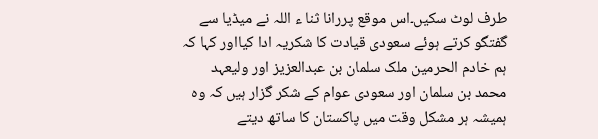طرف لوٹ سکیں۔اس موقع پررانا ثنا ء اللہ نے میڈیا سے گفتگو کرتے ہوئے سعودی قیادت کا شکریہ ادا کیااور کہا کہ ہم خادم الحرمین ملک سلمان بن عبدالعزیز اور ولیعہد محمد بن سلمان اور سعودی عوام کے شکر گزار ہیں کہ وہ ہمیشہ ہر مشکل وقت میں پاکستان کا ساتھ دیتے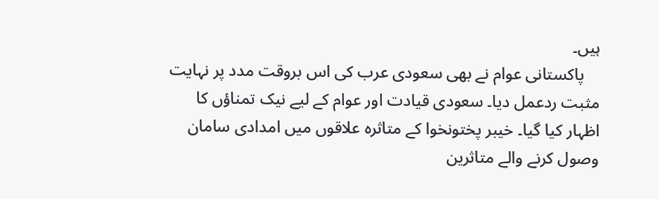ہیں۔
    پاکستانی عوام نے بھی سعودی عرب کی اس بروقت مدد پر نہایت مثبت ردعمل دیا۔ سعودی قیادت اور عوام کے لیے نیک تمناؤں کا اظہار کیا گیا۔ خیبر پختونخوا کے متاثرہ علاقوں میں امدادی سامان وصول کرنے والے متاثرین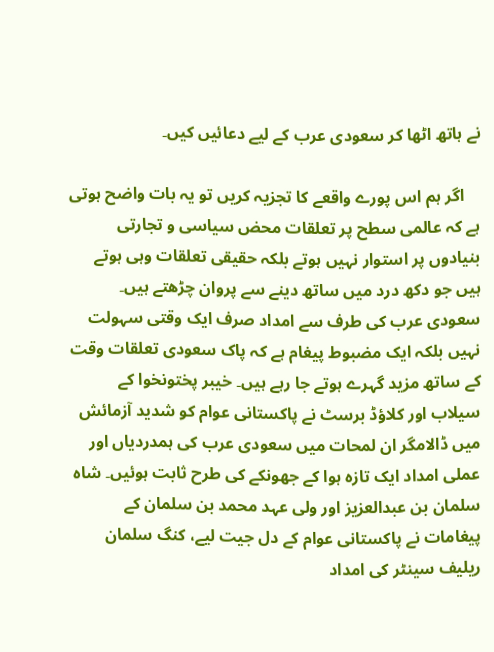نے ہاتھ اٹھا کر سعودی عرب کے لیے دعائیں کیں۔

    اگر ہم اس پورے واقعے کا تجزیہ کریں تو یہ بات واضح ہوتی ہے کہ عالمی سطح پر تعلقات محض سیاسی و تجارتی بنیادوں پر استوار نہیں ہوتے بلکہ حقیقی تعلقات وہی ہوتے ہیں جو دکھ درد میں ساتھ دینے سے پروان چڑھتے ہیں۔ سعودی عرب کی طرف سے امداد صرف ایک وقتی سہولت نہیں بلکہ ایک مضبوط پیغام ہے کہ پاک سعودی تعلقات وقت کے ساتھ مزید گہرے ہوتے جا رہے ہیں۔ خیبر پختونخوا کے سیلاب اور کلاؤڈ برسٹ نے پاکستانی عوام کو شدید آزمائش میں ڈالامگر ان لمحات میں سعودی عرب کی ہمدردیاں اور عملی امداد ایک تازہ ہوا کے جھونکے کی طرح ثابت ہوئیں۔ شاہ سلمان بن عبدالعزیز اور ولی عہد محمد بن سلمان کے پیغامات نے پاکستانی عوام کے دل جیت لیے، کنگ سلمان ریلیف سینٹر کی امداد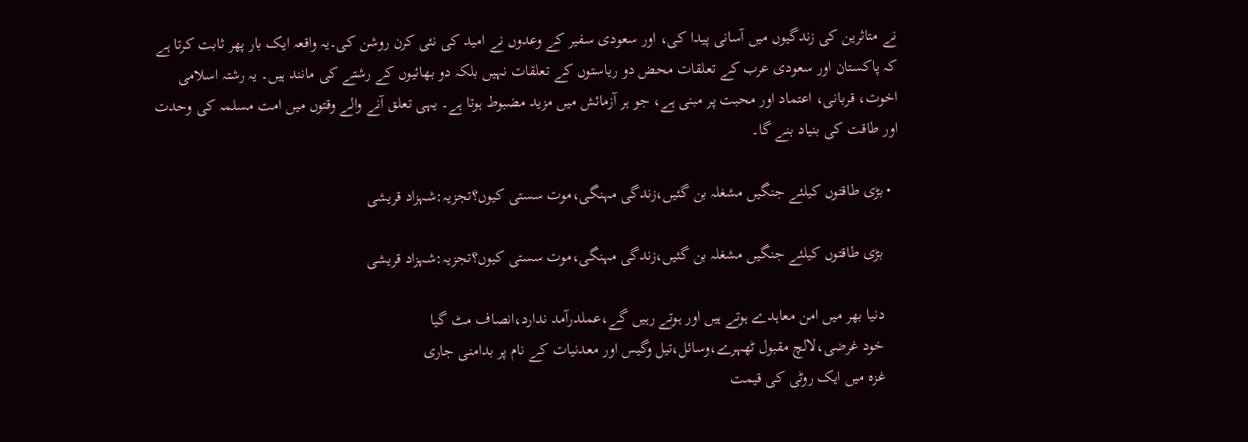نے متاثرین کی زندگیوں میں آسانی پیدا کی، اور سعودی سفیر کے وعدوں نے امید کی نئی کرن روشن کی۔یہ واقعہ ایک بار پھر ثابت کرتا ہے کہ پاکستان اور سعودی عرب کے تعلقات محض دو ریاستوں کے تعلقات نہیں بلکہ دو بھائیوں کے رشتے کی مانند ہیں۔ یہ رشتہ اسلامی اخوت، قربانی، اعتماد اور محبت پر مبنی ہے، جو ہر آزمائش میں مزید مضبوط ہوتا ہے۔ یہی تعلق آنے والے وقتوں میں امت مسلمہ کی وحدت اور طاقت کی بنیاد بنے گا۔

  • بڑی طاقتوں کیلئے جنگیں مشغلہ بن گئیں،زندگی مہنگی،موت سستی کیوں؟تجزیہ:شہزاد قریشی

    بڑی طاقتوں کیلئے جنگیں مشغلہ بن گئیں،زندگی مہنگی،موت سستی کیوں؟تجزیہ:شہزاد قریشی

    دنیا بھر میں امن معاہدے ہوتے ہیں اور ہوتے رہیں گے،عملدرآمد ندارد،انصاف مٹ گیا
    خود غرضی،لالچ مقبول ٹھہرے،وسائل،تیل وگیس اور معدنیات کے نام پر بدامنی جاری
    غزہ میں ایک روٹی کی قیمت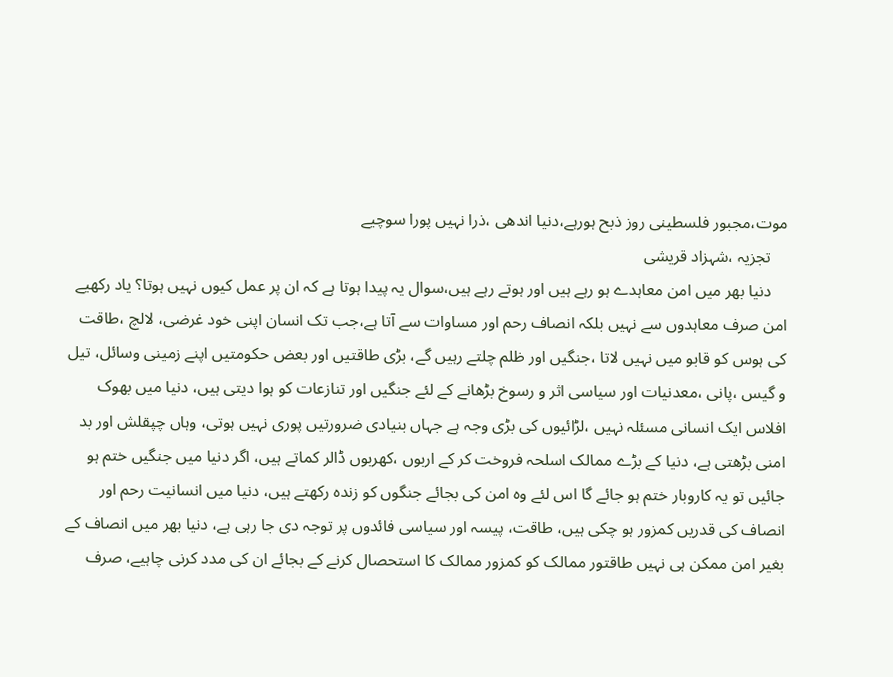موت،مجبور فلسطینی روز ذبح ہورہے،دنیا اندھی ،ذرا نہیں پورا سوچیے
    تجزیہ ،شہزاد قریشی
    دنیا بھر میں امن معاہدے ہو رہے ہیں اور ہوتے رہے ہیں،سوال یہ پیدا ہوتا ہے کہ ان پر عمل کیوں نہیں ہوتا؟ یاد رکھیے امن صرف معاہدوں سے نہیں بلکہ انصاف رحم اور مساوات سے آتا ہے،جب تک انسان اپنی خود غرضی، لالچ ،طاقت کی ہوس کو قابو میں نہیں لاتا ،جنگیں اور ظلم چلتے رہیں گے، بڑی طاقتیں اور بعض حکومتیں اپنے زمینی وسائل، تیل و گیس ،پانی ،معدنیات اور سیاسی اثر و رسوخ بڑھانے کے لئے جنگیں اور تنازعات کو ہوا دیتی ہیں، دنیا میں بھوک افلاس ایک انسانی مسئلہ نہیں ،لڑائیوں کی بڑی وجہ ہے جہاں بنیادی ضرورتیں پوری نہیں ہوتی، وہاں چپقلش اور بد امنی بڑھتی ہے، دنیا کے بڑے ممالک اسلحہ فروخت کر کے اربوں ،کھربوں ڈالر کماتے ہیں، اگر دنیا میں جنگیں ختم ہو جائیں تو یہ کاروبار ختم ہو جائے گا اس لئے وہ امن کی بجائے جنگوں کو زندہ رکھتے ہیں، دنیا میں انسانیت رحم اور انصاف کی قدریں کمزور ہو چکی ہیں، طاقت، پیسہ اور سیاسی فائدوں پر توجہ دی جا رہی ہے، دنیا بھر میں انصاف کے بغیر امن ممکن ہی نہیں طاقتور ممالک کو کمزور ممالک کا استحصال کرنے کے بجائے ان کی مدد کرنی چاہیے، صرف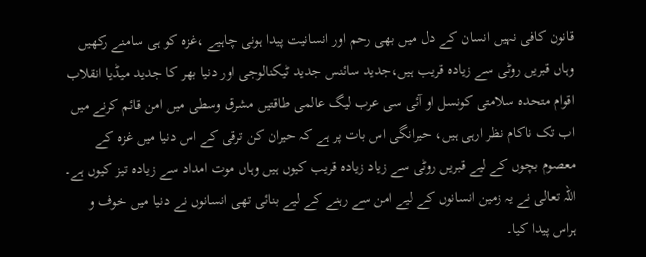قانون کافی نہیں انسان کے دل میں بھی رحم اور انسانیت پیدا ہونی چاہیے ،غزہ کو ہی سامنے رکھیں وہاں قبریں روٹی سے زیادہ قریب ہیں،جدید سائنس جدید ٹیکنالوجی اور دنیا بھر کا جدید میڈیا انقلاب اقوام متحدہ سلامتی کونسل او آئی سی عرب لیگ عالمی طاقتیں مشرق وسطی میں امن قائم کرنے میں اب تک ناکام نظر ارہی ہیں، حیرانگی اس بات پر ہے کہ حیران کن ترقی کے اس دنیا میں غزہ کے معصوم بچوں کے لیے قبریں روٹی سے زیاد زیادہ قریب کیوں ہیں وہاں موت امداد سے زیادہ تیز کیوں ہے۔ اللہ تعالی نے یہ زمین انسانوں کے لیے امن سے رہنے کے لیے بنائی تھی انسانوں نے دنیا میں خوف و ہراس پیدا کیا۔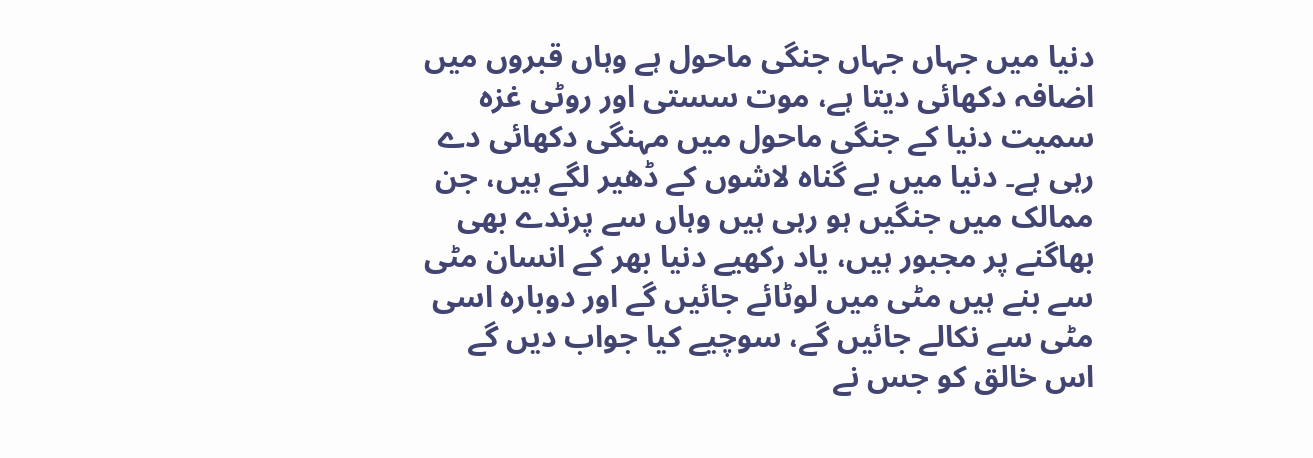دنیا میں جہاں جہاں جنگی ماحول ہے وہاں قبروں میں اضافہ دکھائی دیتا ہے، موت سستی اور روٹی غزہ سمیت دنیا کے جنگی ماحول میں مہنگی دکھائی دے رہی ہے۔ دنیا میں بے گناہ لاشوں کے ڈھیر لگے ہیں، جن ممالک میں جنگیں ہو رہی ہیں وہاں سے پرندے بھی بھاگنے پر مجبور ہیں، یاد رکھیے دنیا بھر کے انسان مٹی سے بنے ہیں مٹی میں لوٹائے جائیں گے اور دوبارہ اسی مٹی سے نکالے جائیں گے، سوچیے کیا جواب دیں گے اس خالق کو جس نے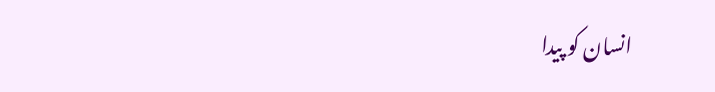انسان کو پیدا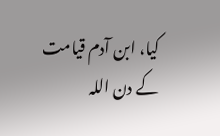کیا، ابن آدم قیامت کے دن اللہ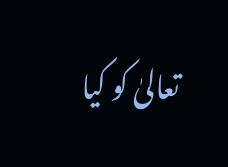تعالیٰ کو کیا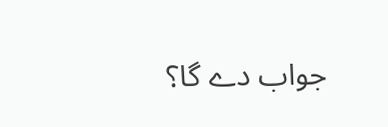جواب دے گا؟